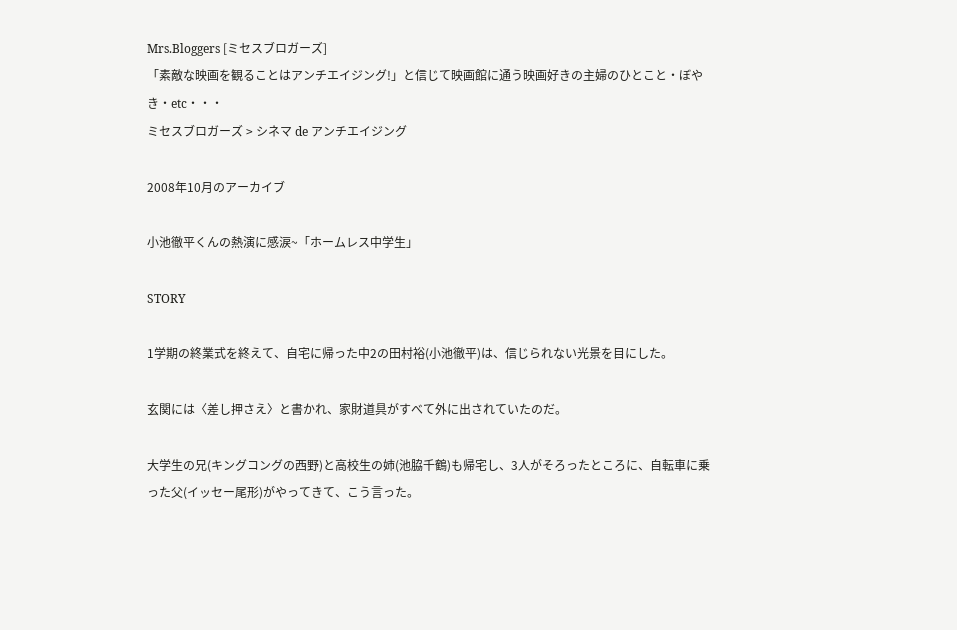Mrs.Bloggers [ミセスブロガーズ]
「素敵な映画を観ることはアンチエイジング!」と信じて映画館に通う映画好きの主婦のひとこと・ぼやき・etc・・・
ミセスブロガーズ > シネマ de アンチエイジング

2008年10月のアーカイブ

小池徹平くんの熱演に感涙~「ホームレス中学生」

STORY

1学期の終業式を終えて、自宅に帰った中2の田村裕(小池徹平)は、信じられない光景を目にした。

玄関には〈差し押さえ〉と書かれ、家財道具がすべて外に出されていたのだ。

大学生の兄(キングコングの西野)と高校生の姉(池脇千鶴)も帰宅し、3人がそろったところに、自転車に乗った父(イッセー尾形)がやってきて、こう言った。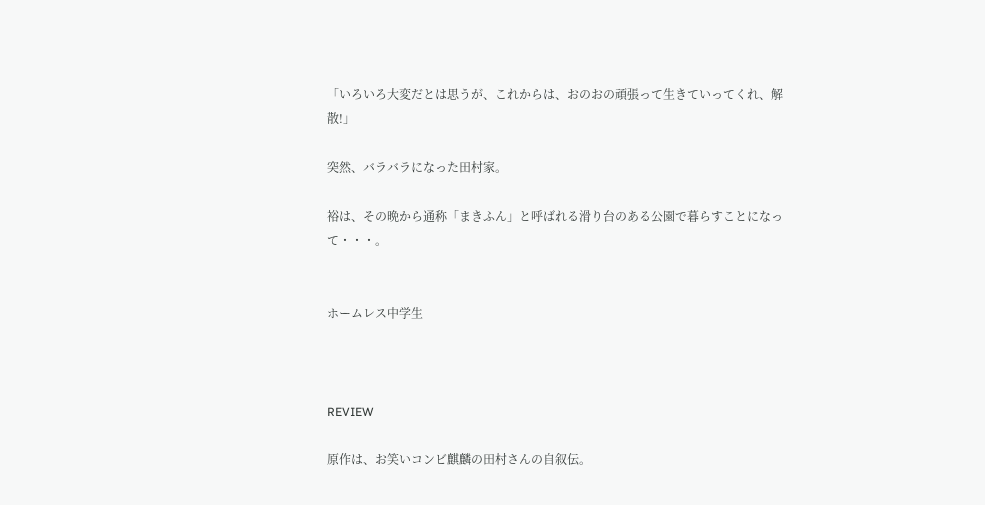「いろいろ大変だとは思うが、これからは、おのおの頑張って生きていってくれ、解散!」

突然、バラバラになった田村家。

裕は、その晩から通称「まきふん」と呼ばれる滑り台のある公園で暮らすことになって・・・。


ホームレス中学生



REVIEW

原作は、お笑いコンビ麒麟の田村さんの自叙伝。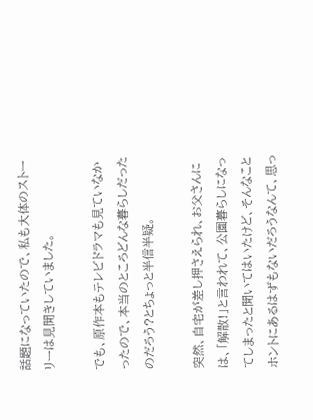話題になっていたので、私も大体のストーリーは見聞きしていました。

でも、原作本もテレビドラマも見ていなかったので、本当のところどんな暮らしだったのだろう?とちょっと半信半疑。

突然、自宅が差し押さえられ、お父さんには、「解散!」と言われて、公園暮らしになってしまったと聞いてはいたけど、そんなことホントにあるはずもないだろうなんて、思っ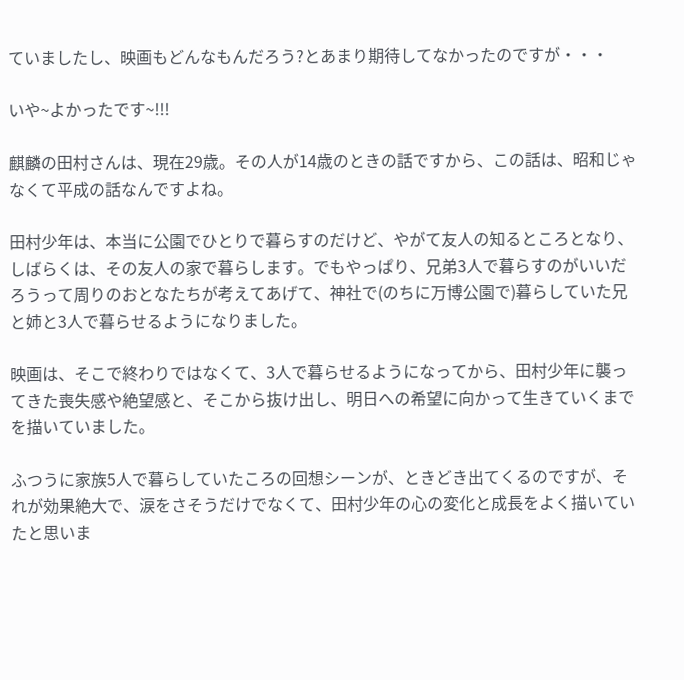ていましたし、映画もどんなもんだろう?とあまり期待してなかったのですが・・・

いや~よかったです~!!!

麒麟の田村さんは、現在29歳。その人が14歳のときの話ですから、この話は、昭和じゃなくて平成の話なんですよね。

田村少年は、本当に公園でひとりで暮らすのだけど、やがて友人の知るところとなり、しばらくは、その友人の家で暮らします。でもやっぱり、兄弟3人で暮らすのがいいだろうって周りのおとなたちが考えてあげて、神社で(のちに万博公園で)暮らしていた兄と姉と3人で暮らせるようになりました。

映画は、そこで終わりではなくて、3人で暮らせるようになってから、田村少年に襲ってきた喪失感や絶望感と、そこから抜け出し、明日への希望に向かって生きていくまでを描いていました。

ふつうに家族5人で暮らしていたころの回想シーンが、ときどき出てくるのですが、それが効果絶大で、涙をさそうだけでなくて、田村少年の心の変化と成長をよく描いていたと思いま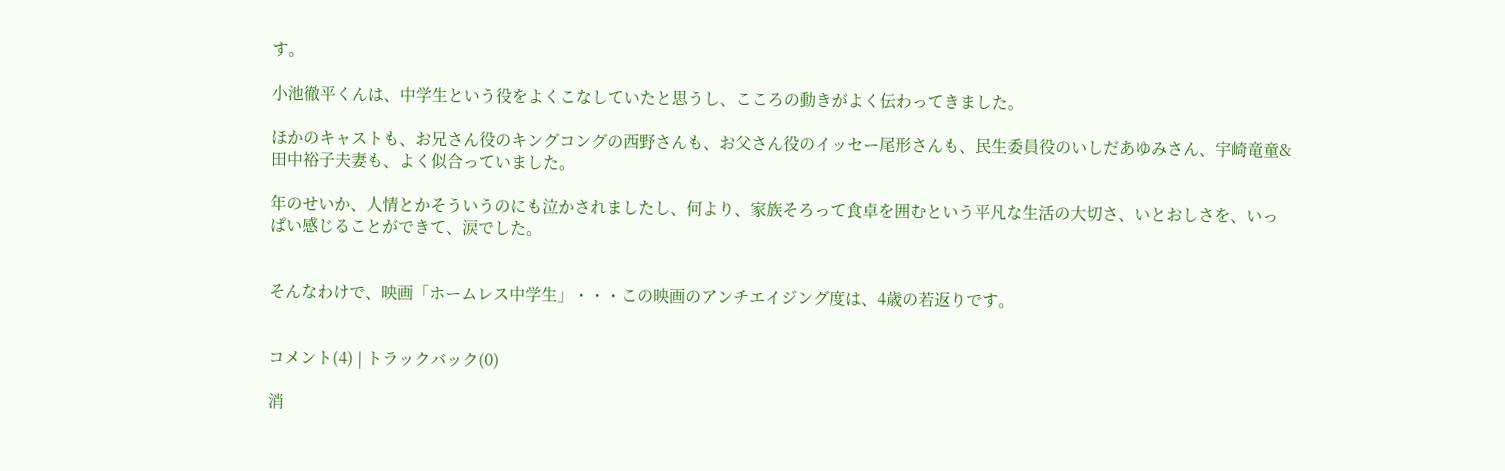す。

小池徹平くんは、中学生という役をよくこなしていたと思うし、こころの動きがよく伝わってきました。

ほかのキャストも、お兄さん役のキングコングの西野さんも、お父さん役のイッセー尾形さんも、民生委員役のいしだあゆみさん、宇崎竜童&田中裕子夫妻も、よく似合っていました。

年のせいか、人情とかそういうのにも泣かされましたし、何より、家族そろって食卓を囲むという平凡な生活の大切さ、いとおしさを、いっぱい感じることができて、涙でした。


そんなわけで、映画「ホームレス中学生」・・・この映画のアンチエイジング度は、4歳の若返りです。


コメント(4) | トラックバック(0)

消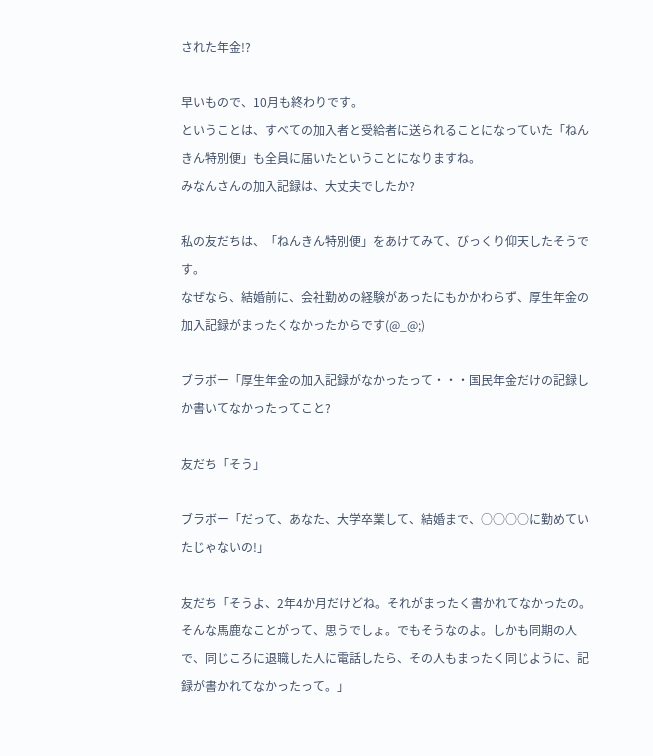された年金!?

早いもので、10月も終わりです。
ということは、すべての加入者と受給者に送られることになっていた「ねんきん特別便」も全員に届いたということになりますね。
みなんさんの加入記録は、大丈夫でしたか?

私の友だちは、「ねんきん特別便」をあけてみて、びっくり仰天したそうです。
なぜなら、結婚前に、会社勤めの経験があったにもかかわらず、厚生年金の加入記録がまったくなかったからです(@_@;)

ブラボー「厚生年金の加入記録がなかったって・・・国民年金だけの記録しか書いてなかったってこと?

友だち「そう」

ブラボー「だって、あなた、大学卒業して、結婚まで、○○○○に勤めていたじゃないの!」

友だち「そうよ、2年4か月だけどね。それがまったく書かれてなかったの。そんな馬鹿なことがって、思うでしょ。でもそうなのよ。しかも同期の人で、同じころに退職した人に電話したら、その人もまったく同じように、記録が書かれてなかったって。」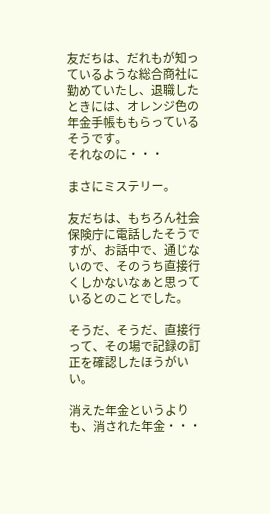友だちは、だれもが知っているような総合商社に勤めていたし、退職したときには、オレンジ色の年金手帳ももらっているそうです。
それなのに・・・

まさにミステリー。

友だちは、もちろん社会保険庁に電話したそうですが、お話中で、通じないので、そのうち直接行くしかないなぁと思っているとのことでした。

そうだ、そうだ、直接行って、その場で記録の訂正を確認したほうがいい。

消えた年金というよりも、消された年金・・・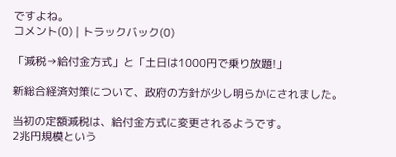ですよね。
コメント(0) | トラックバック(0)

「減税→給付金方式」と「土日は1000円で乗り放題!」

新総合経済対策について、政府の方針が少し明らかにされました。

当初の定額減税は、給付金方式に変更されるようです。
2兆円規模という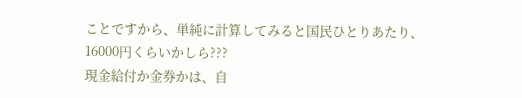ことですから、単純に計算してみると国民ひとりあたり、
16000円くらいかしら???
現金給付か金券かは、自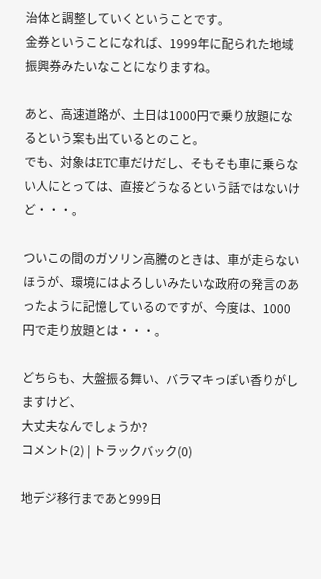治体と調整していくということです。
金券ということになれば、1999年に配られた地域振興券みたいなことになりますね。

あと、高速道路が、土日は1000円で乗り放題になるという案も出ているとのこと。
でも、対象はETC車だけだし、そもそも車に乗らない人にとっては、直接どうなるという話ではないけど・・・。

ついこの間のガソリン高騰のときは、車が走らないほうが、環境にはよろしいみたいな政府の発言のあったように記憶しているのですが、今度は、1000円で走り放題とは・・・。

どちらも、大盤振る舞い、バラマキっぽい香りがしますけど、
大丈夫なんでしょうか?
コメント(2) | トラックバック(0)

地デジ移行まであと999日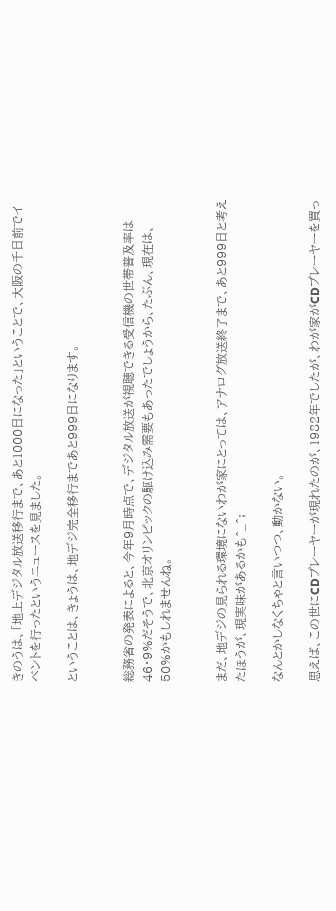きのうは、「地上デジタル放送移行まで、あと1000日になった」ということで、大阪の千日前でイベントを行ったというニュースを見ました。

ということは、きょうは、地デジ完全移行まであと999日になります。


総務省の発表によると、今年9月時点で、デジタル放送が視聴できる受信機の世帯普及率は46・9%だそうで、北京オリンピックの駆け込み需要もあったでしょうから、たぶん、現在は、50%かもしれませんね。


まだ、地デジの見られる環境にないわが家にとっては、アナログ放送終了まで、あと999日と考えたほうが、現実味があるかも^_^;

なんとかしなくちゃと言いつつ、動かない。

思えば、この世にCDプレーヤーが現れたのが、1982年でしたが、わが家がCDプレーヤーを買っ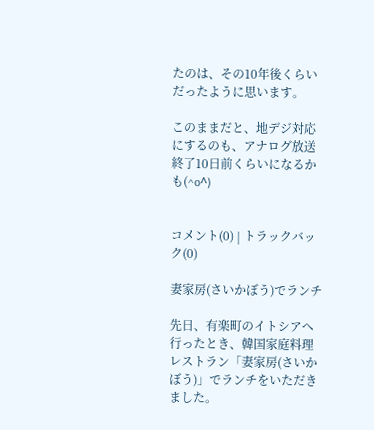たのは、その10年後くらいだったように思います。

このままだと、地デジ対応にするのも、アナログ放送終了10日前くらいになるかも(^o^)


コメント(0) | トラックバック(0)

妻家房(さいかぼう)でランチ

先日、有楽町のイトシアへ行ったとき、韓国家庭料理レストラン「妻家房(さいかぼう)」でランチをいただきました。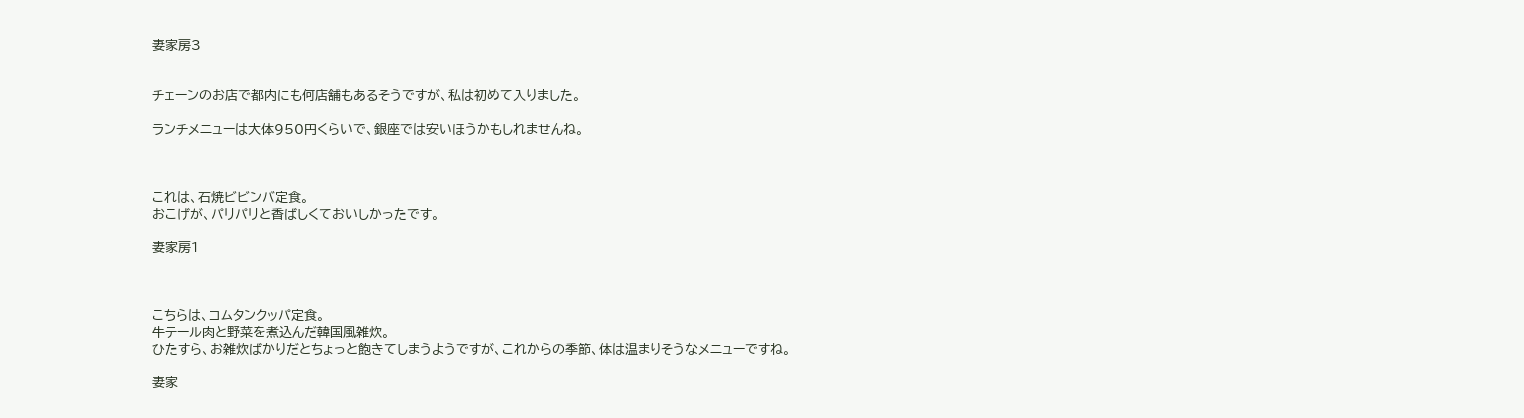妻家房3


チェーンのお店で都内にも何店舗もあるそうですが、私は初めて入りました。

ランチメニューは大体950円くらいで、銀座では安いほうかもしれませんね。



これは、石焼ビビンバ定食。
おこげが、パリパリと香ばしくておいしかったです。

妻家房1



こちらは、コムタンクッパ定食。
牛テール肉と野菜を煮込んだ韓国風雑炊。
ひたすら、お雑炊ばかりだとちょっと飽きてしまうようですが、これからの季節、体は温まりそうなメニューですね。

妻家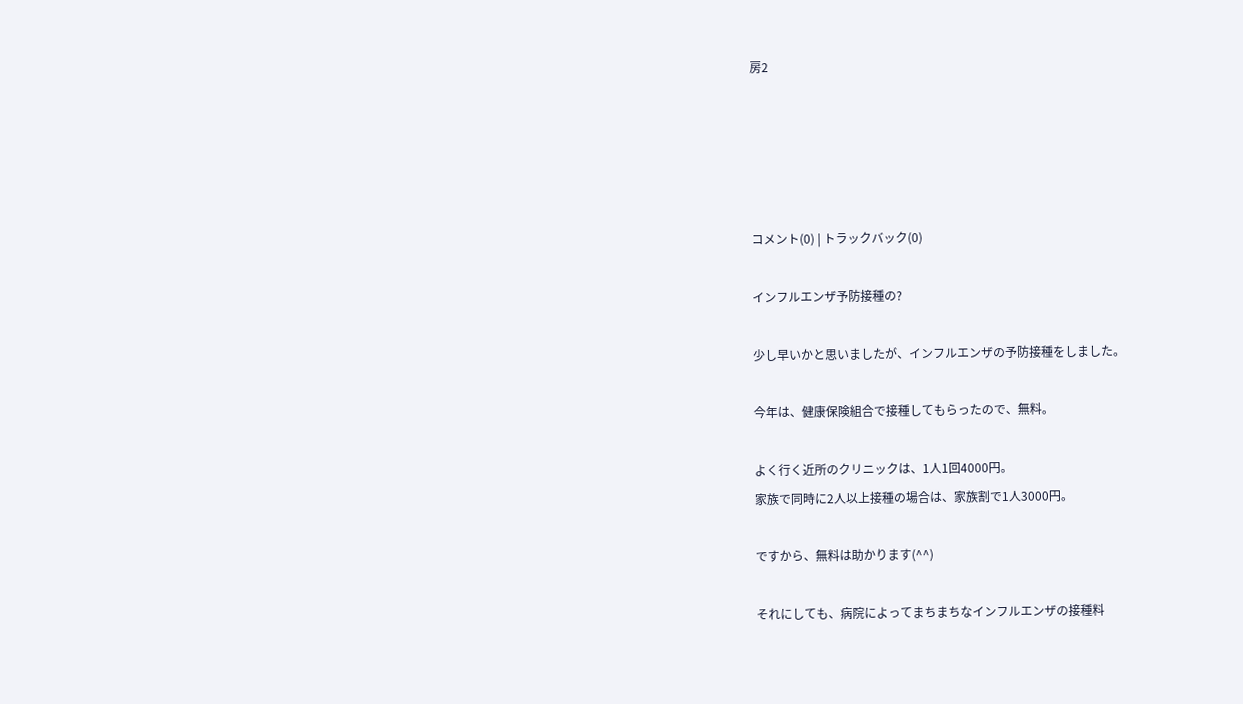房2





コメント(0) | トラックバック(0)

インフルエンザ予防接種の?

少し早いかと思いましたが、インフルエンザの予防接種をしました。

今年は、健康保険組合で接種してもらったので、無料。

よく行く近所のクリニックは、1人1回4000円。
家族で同時に2人以上接種の場合は、家族割で1人3000円。

ですから、無料は助かります(^^)

それにしても、病院によってまちまちなインフルエンザの接種料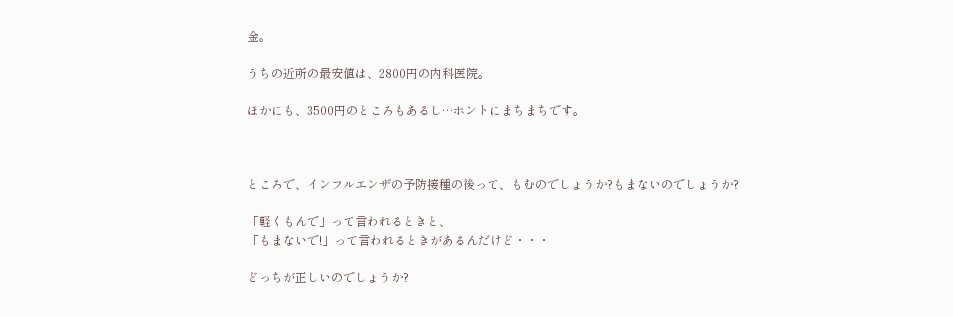金。

うちの近所の最安値は、2800円の内科医院。

ほかにも、3500円のところもあるし…ホントにまちまちです。



ところで、インフルエンザの予防接種の後って、もむのでしょうか?もまないのでしょうか?

「軽くもんで」って言われるときと、
「もまないで!」って言われるときがあるんだけど・・・

どっちが正しいのでしょうか?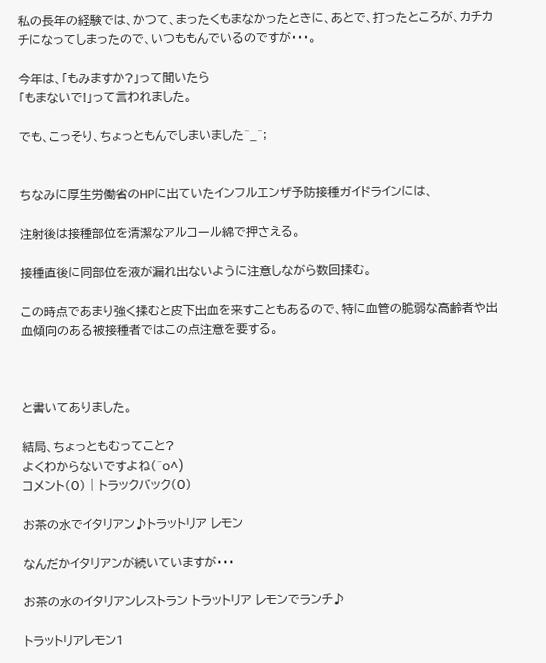私の長年の経験では、かつて、まったくもまなかったときに、あとで、打ったところが、カチカチになってしまったので、いつももんでいるのですが・・・。

今年は、「もみますか?」って聞いたら
「もまないで!」って言われました。

でも、こっそり、ちょっともんでしまいました^_^;


ちなみに厚生労働省のHPに出ていたインフルエンザ予防接種ガイドラインには、

注射後は接種部位を清潔なアルコール綿で押さえる。

接種直後に同部位を液が漏れ出ないように注意しながら数回揉む。

この時点であまり強く揉むと皮下出血を来すこともあるので、特に血管の脆弱な高齢者や出血傾向のある被接種者ではこの点注意を要する。



と書いてありました。

結局、ちょっともむってこと?
よくわからないですよね(^o^)
コメント(0) | トラックバック(0)

お茶の水でイタリアン♪トラットリア レモン

なんだかイタリアンが続いていますが・・・

お茶の水のイタリアンレストラン トラットリア レモンでランチ♪

トラットリアレモン1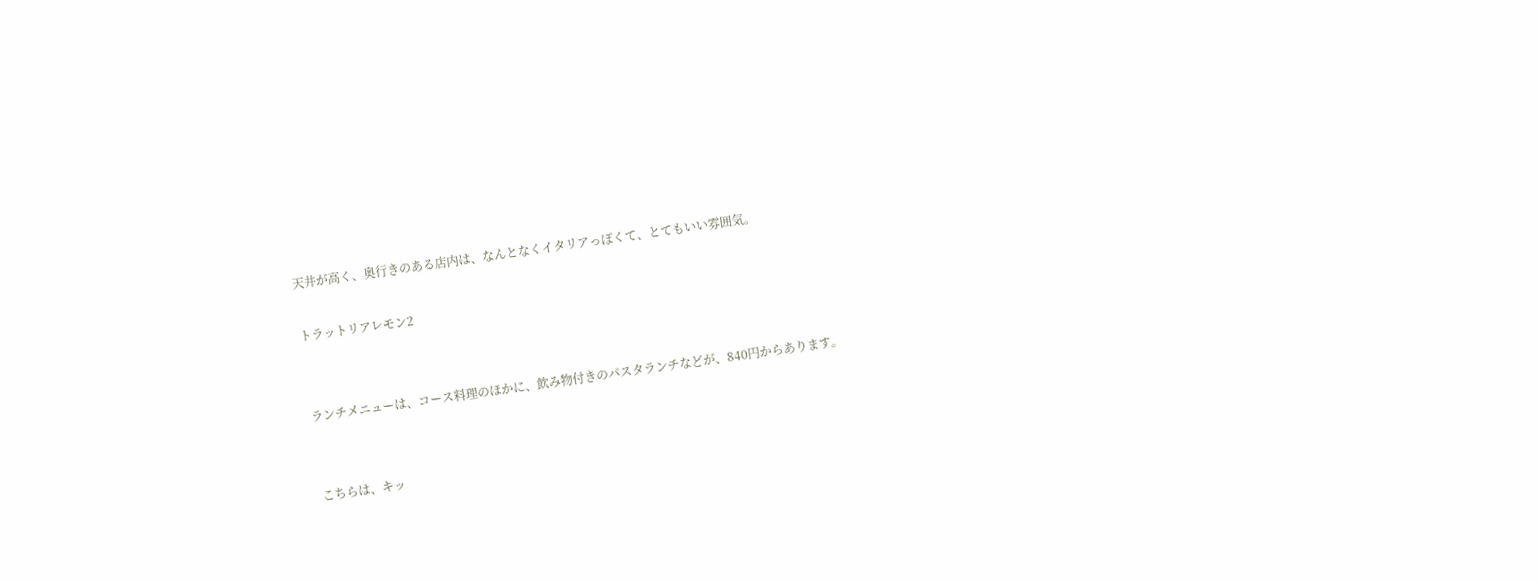天井が高く、奥行きのある店内は、なんとなくイタリアっぽくて、とてもいい雰囲気。

トラットリアレモン2


ランチメニューは、コース料理のほかに、飲み物付きのパスタランチなどが、840円からあります。


こちらは、キッ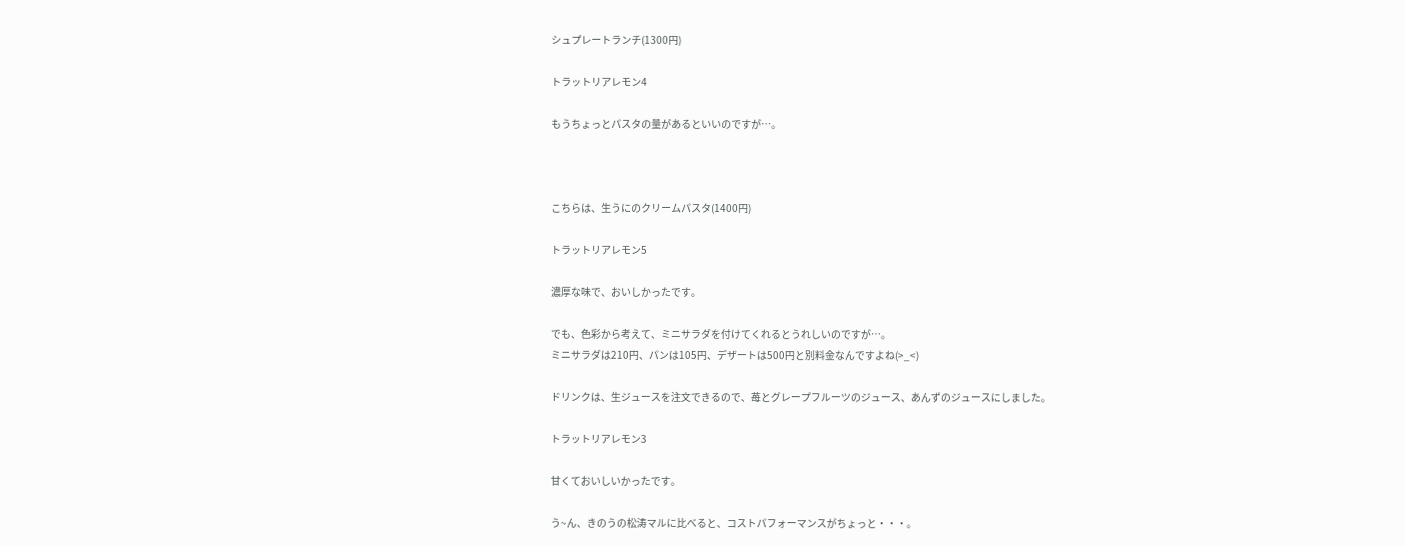シュプレートランチ(1300円)

トラットリアレモン4

もうちょっとパスタの量があるといいのですが…。



こちらは、生うにのクリームパスタ(1400円)

トラットリアレモン5

濃厚な味で、おいしかったです。

でも、色彩から考えて、ミニサラダを付けてくれるとうれしいのですが…。
ミニサラダは210円、パンは105円、デザートは500円と別料金なんですよね(>_<)

ドリンクは、生ジュースを注文できるので、苺とグレープフルーツのジュース、あんずのジュースにしました。

トラットリアレモン3

甘くておいしいかったです。

う~ん、きのうの松涛マルに比べると、コストパフォーマンスがちょっと・・・。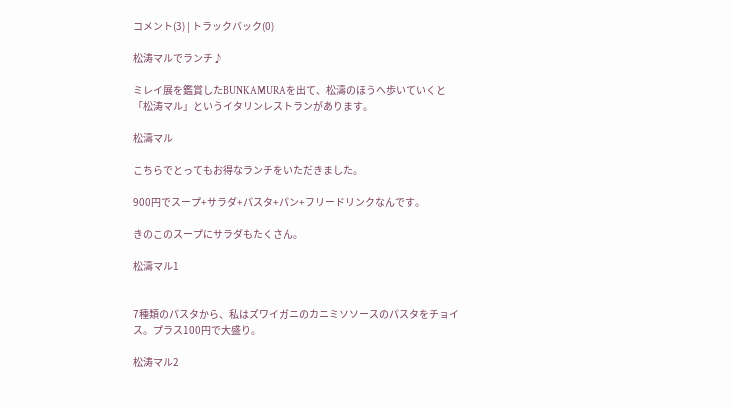コメント(3) | トラックバック(0)

松涛マルでランチ♪

ミレイ展を鑑賞したBUNKAMURAを出て、松濤のほうへ歩いていくと「松涛マル」というイタリンレストランがあります。

松濤マル

こちらでとってもお得なランチをいただきました。

900円でスープ+サラダ+パスタ+パン+フリードリンクなんです。

きのこのスープにサラダもたくさん。

松濤マル1


7種類のパスタから、私はズワイガニのカニミソソースのパスタをチョイス。プラス100円で大盛り。

松涛マル2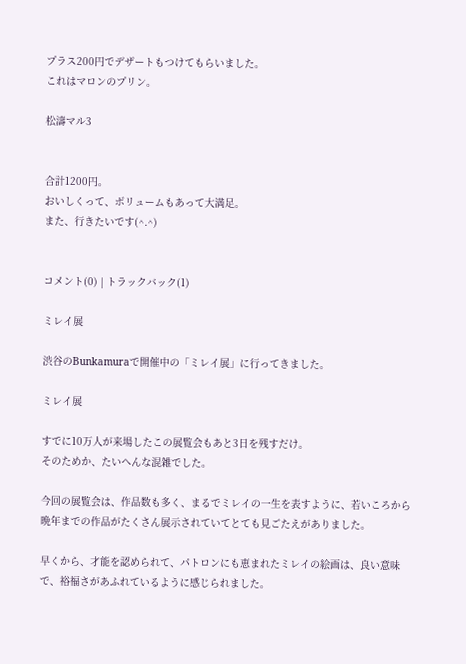プラス200円でデザートもつけてもらいました。
これはマロンのプリン。

松濤マル3


合計1200円。
おいしくって、ボリュームもあって大満足。
また、行きたいです(^.^)


コメント(0) | トラックバック(1)

ミレイ展

渋谷のBunkamuraで開催中の「ミレイ展」に行ってきました。

ミレイ展

すでに10万人が来場したこの展覧会もあと3日を残すだけ。
そのためか、たいへんな混雑でした。

今回の展覧会は、作品数も多く、まるでミレイの一生を表すように、若いころから晩年までの作品がたくさん展示されていてとても見ごたえがありました。

早くから、才能を認められて、パトロンにも恵まれたミレイの絵画は、良い意味で、裕福さがあふれているように感じられました。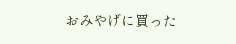おみやげに買った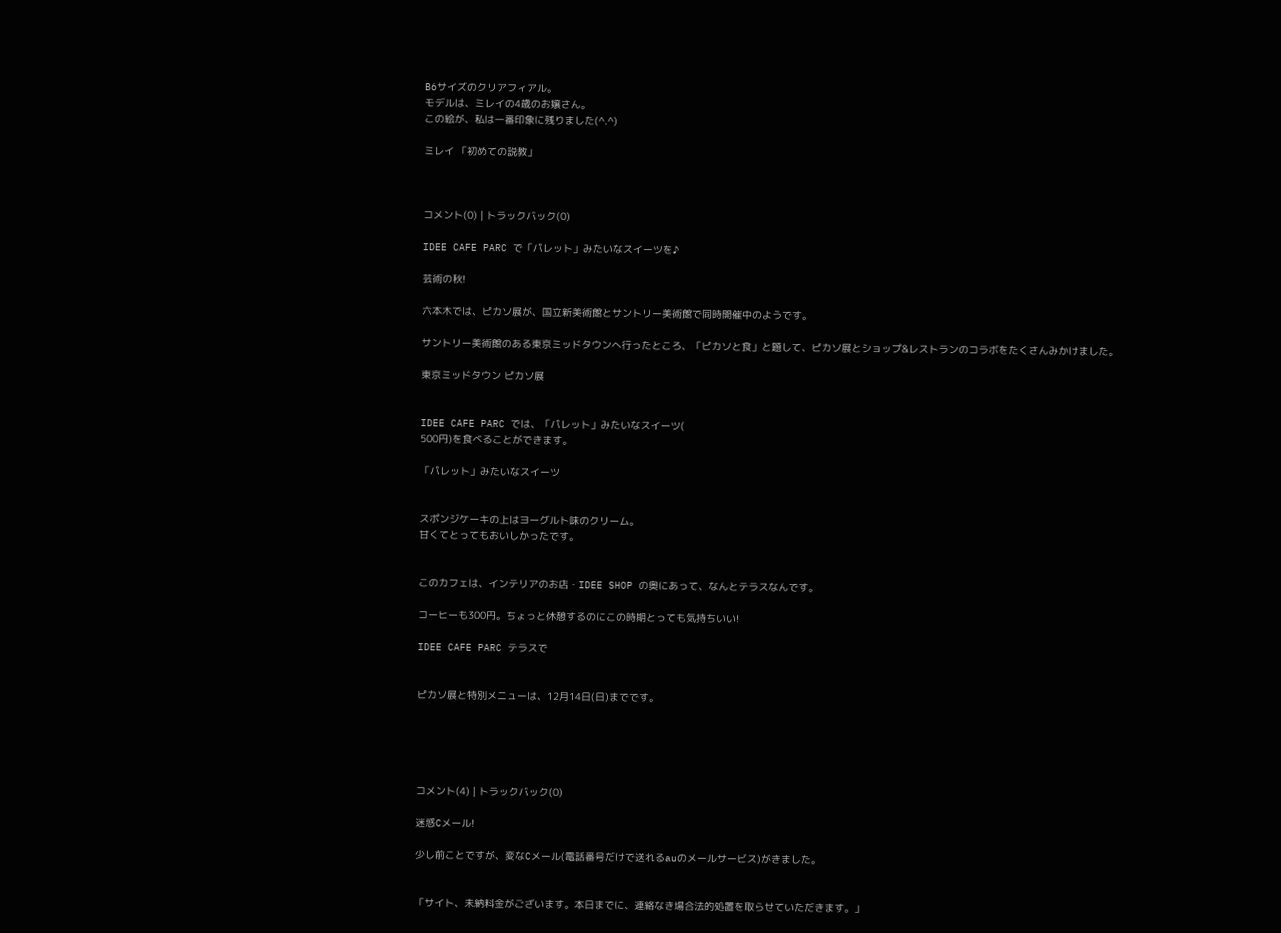B6サイズのクリアフィアル。
モデルは、ミレイの4歳のお嬢さん。
この絵が、私は一番印象に残りました(^.^)

ミレイ 「初めての説教」



コメント(0) | トラックバック(0)

IDEE CAFE PARC で「パレット」みたいなスイーツを♪

芸術の秋!

六本木では、ピカソ展が、国立新美術館とサントリー美術館で同時開催中のようです。

サントリー美術館のある東京ミッドタウンへ行ったところ、「ピカソと食」と題して、ピカソ展とショップ&レストランのコラボをたくさんみかけました。

東京ミッドタウン ピカソ展


IDEE CAFE PARC では、「パレット」みたいなスイーツ(
500円)を食べることができます。

「パレット」みたいなスイーツ


スポンジケーキの上はヨーグルト味のクリーム。
甘くてとってもおいしかったです。


このカフェは、インテリアのお店・IDEE SHOP の奥にあって、なんとテラスなんです。

コーヒーも300円。ちょっと休憩するのにこの時期とっても気持ちいい!

IDEE CAFE PARC テラスで


ピカソ展と特別メニューは、12月14日(日)までです。





コメント(4) | トラックバック(0)

迷惑Cメール!

少し前ことですが、変なCメール(電話番号だけで送れるauのメールサービス)がきました。


「サイト、未納料金がございます。本日までに、連絡なき場合法的処置を取らせていただきます。」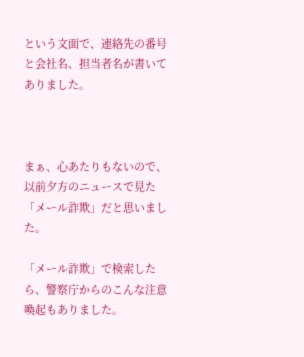という文面で、連絡先の番号と会社名、担当者名が書いてありました。



まぁ、心あたりもないので、以前夕方のニュースで見た「メール詐欺」だと思いました。

「メール詐欺」で検索したら、警察庁からのこんな注意喚起もありました。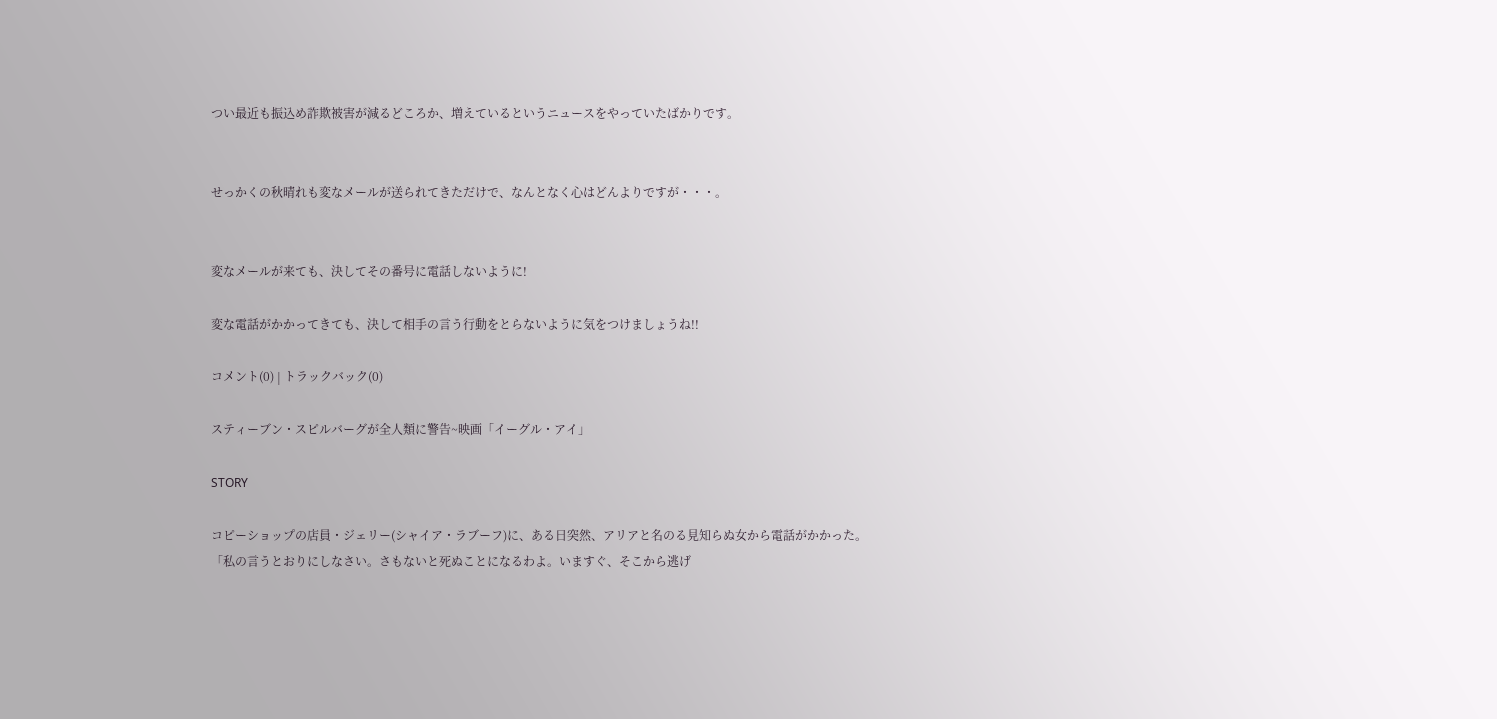つい最近も振込め詐欺被害が減るどころか、増えているというニュースをやっていたばかりです。


せっかくの秋晴れも変なメールが送られてきただけで、なんとなく心はどんよりですが・・・。


変なメールが来ても、決してその番号に電話しないように!

変な電話がかかってきても、決して相手の言う行動をとらないように気をつけましょうね!!

コメント(0) | トラックバック(0)

スティーブン・スピルバーグが全人類に警告~映画「イーグル・アイ」

STORY

コピーショップの店員・ジェリー(シャイア・ラブーフ)に、ある日突然、アリアと名のる見知らぬ女から電話がかかった。
「私の言うとおりにしなさい。さもないと死ぬことになるわよ。いますぐ、そこから逃げ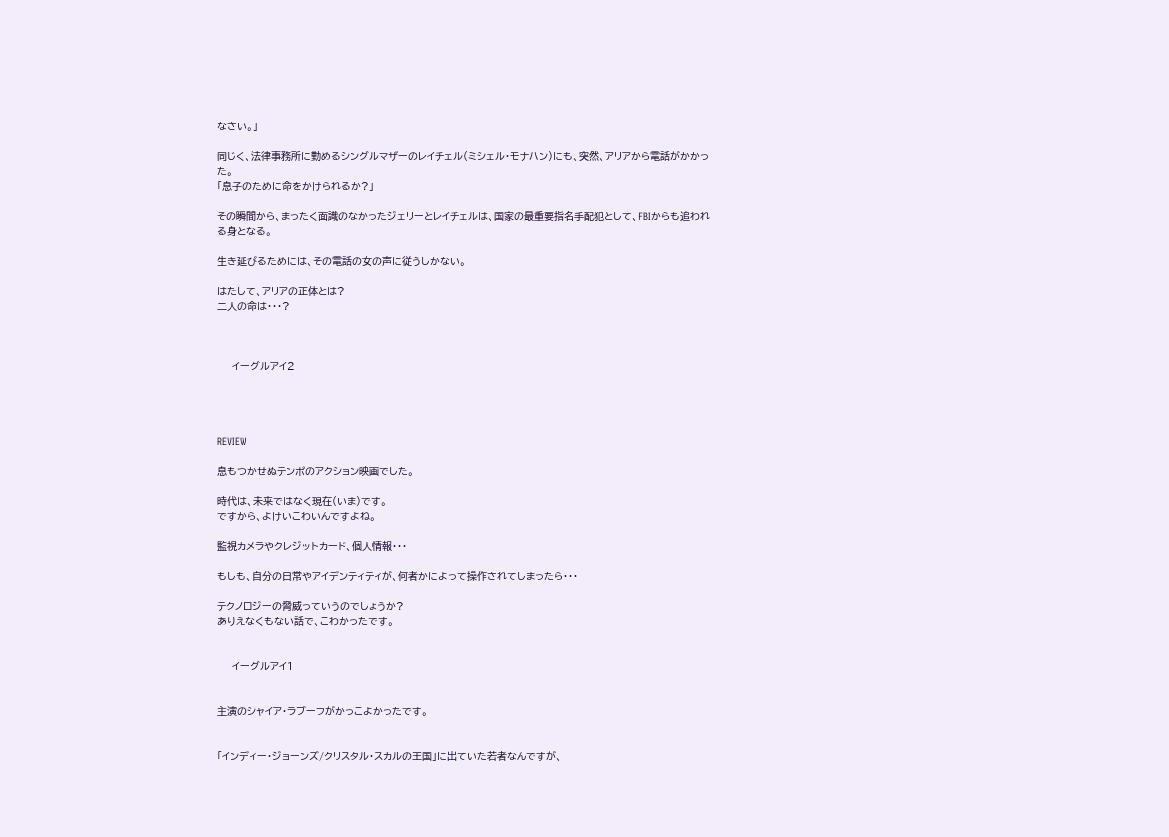なさい。」

同じく、法律事務所に勤めるシングルマザーのレイチェル(ミシェル・モナハン)にも、突然、アリアから電話がかかった。
「息子のために命をかけられるか?」

その瞬間から、まったく面識のなかったジェリーとレイチェルは、国家の最重要指名手配犯として、FBIからも追われる身となる。

生き延びるためには、その電話の女の声に従うしかない。

はたして、アリアの正体とは?
二人の命は・・・?



     イーグルアイ2




REVIEW

息もつかせぬテンポのアクション映画でした。

時代は、未来ではなく現在(いま)です。
ですから、よけいこわいんですよね。

監視カメラやクレジットカード、個人情報・・・

もしも、自分の日常やアイデンティティが、何者かによって操作されてしまったら・・・

テクノロジーの脅威っていうのでしょうか?
ありえなくもない話で、こわかったです。


     イーグルアイ1


主演のシャイア・ラブーフがかっこよかったです。


「インディー・ジョーンズ/クリスタル・スカルの王国」に出ていた若者なんですが、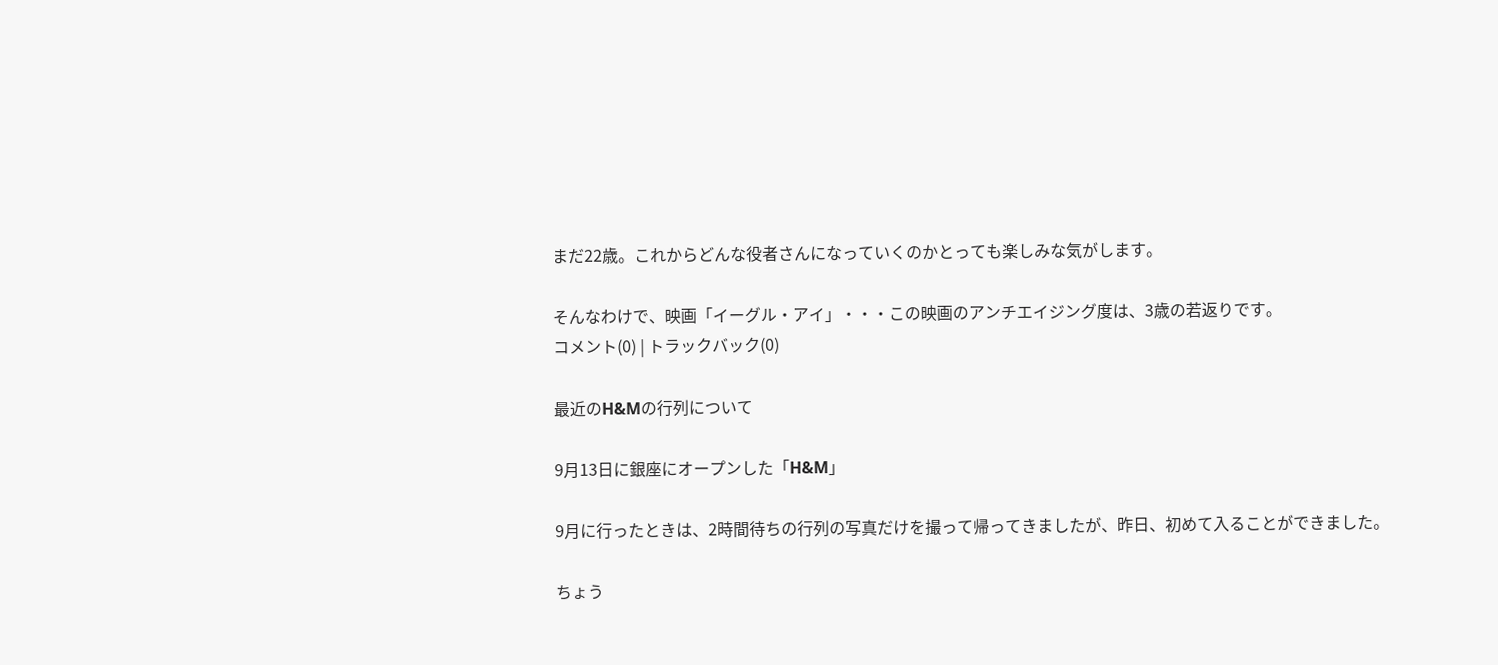まだ22歳。これからどんな役者さんになっていくのかとっても楽しみな気がします。

そんなわけで、映画「イーグル・アイ」・・・この映画のアンチエイジング度は、3歳の若返りです。
コメント(0) | トラックバック(0)

最近のH&Mの行列について

9月13日に銀座にオープンした「H&M」

9月に行ったときは、2時間待ちの行列の写真だけを撮って帰ってきましたが、昨日、初めて入ることができました。

ちょう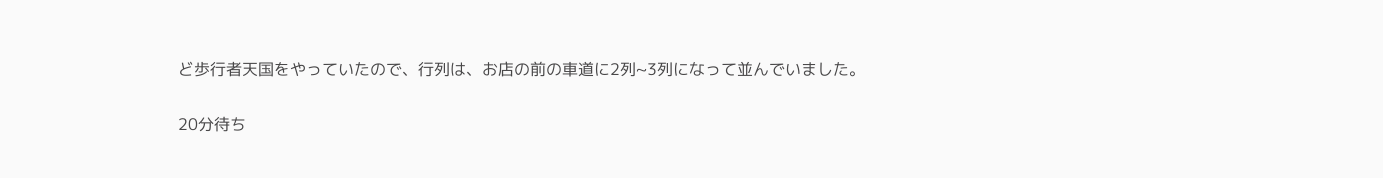ど歩行者天国をやっていたので、行列は、お店の前の車道に2列~3列になって並んでいました。

20分待ち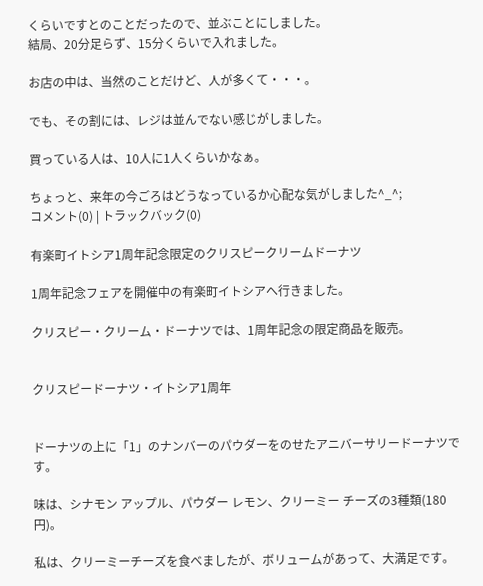くらいですとのことだったので、並ぶことにしました。
結局、20分足らず、15分くらいで入れました。

お店の中は、当然のことだけど、人が多くて・・・。

でも、その割には、レジは並んでない感じがしました。

買っている人は、10人に1人くらいかなぁ。

ちょっと、来年の今ごろはどうなっているか心配な気がしました^_^;
コメント(0) | トラックバック(0)

有楽町イトシア1周年記念限定のクリスピークリームドーナツ

1周年記念フェアを開催中の有楽町イトシアへ行きました。

クリスピー・クリーム・ドーナツでは、1周年記念の限定商品を販売。


クリスピードーナツ・イトシア1周年


ドーナツの上に「1」のナンバーのパウダーをのせたアニバーサリードーナツです。

味は、シナモン アップル、パウダー レモン、クリーミー チーズの3種類(180円)。

私は、クリーミーチーズを食べましたが、ボリュームがあって、大満足です。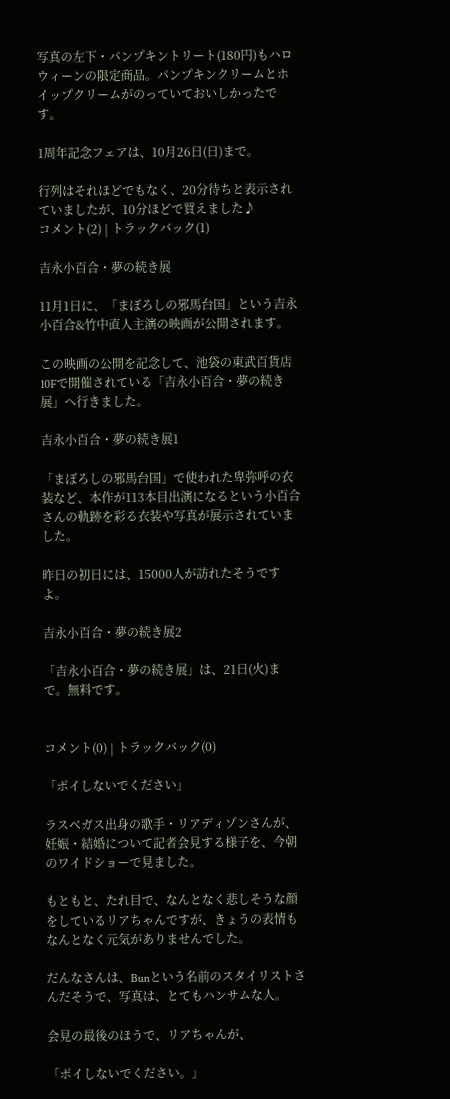写真の左下・パンプキントリート(180円)もハロウィーンの限定商品。パンプキンクリームとホイップクリームがのっていておいしかったです。

1周年記念フェアは、10月26日(日)まで。

行列はそれほどでもなく、20分待ちと表示されていましたが、10分ほどで買えました♪
コメント(2) | トラックバック(1)

吉永小百合・夢の続き展

11月1日に、「まぼろしの邪馬台国」という吉永小百合&竹中直人主演の映画が公開されます。

この映画の公開を記念して、池袋の東武百貨店10Fで開催されている「吉永小百合・夢の続き展」へ行きました。

吉永小百合・夢の続き展1

「まぼろしの邪馬台国」で使われた卑弥呼の衣装など、本作が113本目出演になるという小百合さんの軌跡を彩る衣装や写真が展示されていました。

昨日の初日には、15000人が訪れたそうですよ。

吉永小百合・夢の続き展2

「吉永小百合・夢の続き展」は、21日(火)まで。無料です。


コメント(0) | トラックバック(0)

「ポイしないでください」

ラスベガス出身の歌手・リアディゾンさんが、妊娠・結婚について記者会見する様子を、今朝のワイドショーで見ました。

もともと、たれ目で、なんとなく悲しそうな顔をしているリアちゃんですが、きょうの表情もなんとなく元気がありませんでした。

だんなさんは、Bunという名前のスタイリストさんだそうで、写真は、とてもハンサムな人。

会見の最後のほうで、リアちゃんが、

「ポイしないでください。」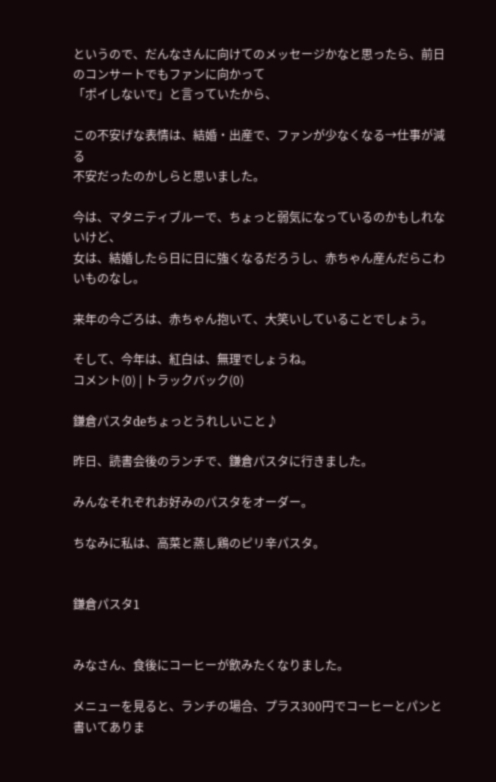というので、だんなさんに向けてのメッセージかなと思ったら、前日のコンサートでもファンに向かって
「ポイしないで」と言っていたから、

この不安げな表情は、結婚・出産で、ファンが少なくなる→仕事が減る
不安だったのかしらと思いました。

今は、マタニティブルーで、ちょっと弱気になっているのかもしれないけど、
女は、結婚したら日に日に強くなるだろうし、赤ちゃん産んだらこわいものなし。

来年の今ごろは、赤ちゃん抱いて、大笑いしていることでしょう。

そして、今年は、紅白は、無理でしょうね。
コメント(0) | トラックバック(0)

鎌倉パスタdeちょっとうれしいこと♪

昨日、読書会後のランチで、鎌倉パスタに行きました。

みんなそれぞれお好みのパスタをオーダー。

ちなみに私は、高菜と蒸し鶏のピリ辛パスタ。


鎌倉パスタ1


みなさん、食後にコーヒーが飲みたくなりました。

メニューを見ると、ランチの場合、プラス300円でコーヒーとパンと書いてありま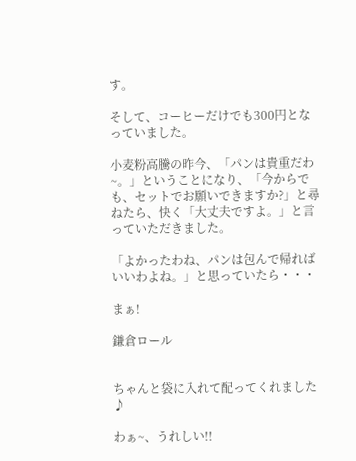す。

そして、コーヒーだけでも300円となっていました。

小麦粉高騰の昨今、「パンは貴重だわ~。」ということになり、「今からでも、セットでお願いできますか?」と尋ねたら、快く「大丈夫ですよ。」と言っていただきました。

「よかったわね、パンは包んで帰ればいいわよね。」と思っていたら・・・

まぁ!

鎌倉ロール


ちゃんと袋に入れて配ってくれました♪

わぁ~、うれしい!!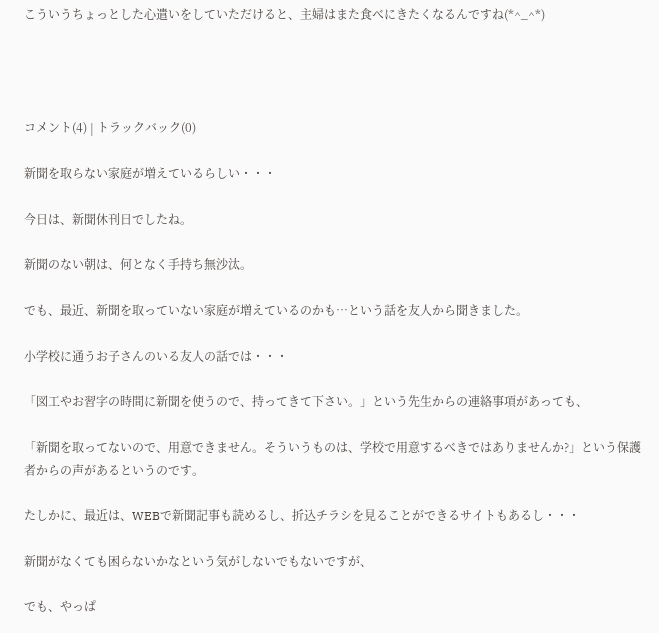こういうちょっとした心遣いをしていただけると、主婦はまた食べにきたくなるんですね(*^_^*)




コメント(4) | トラックバック(0)

新聞を取らない家庭が増えているらしい・・・

今日は、新聞休刊日でしたね。

新聞のない朝は、何となく手持ち無沙汰。

でも、最近、新聞を取っていない家庭が増えているのかも…という話を友人から聞きました。

小学校に通うお子さんのいる友人の話では・・・

「図工やお習字の時間に新聞を使うので、持ってきて下さい。」という先生からの連絡事項があっても、

「新聞を取ってないので、用意できません。そういうものは、学校で用意するべきではありませんか?」という保護者からの声があるというのです。

たしかに、最近は、WEBで新聞記事も読めるし、折込チラシを見ることができるサイトもあるし・・・

新聞がなくても困らないかなという気がしないでもないですが、

でも、やっぱ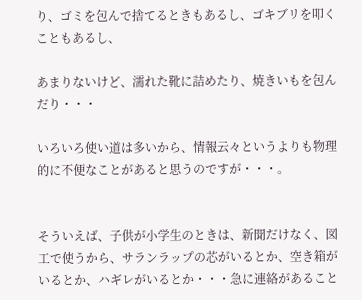り、ゴミを包んで捨てるときもあるし、ゴキブリを叩くこともあるし、

あまりないけど、濡れた靴に詰めたり、焼きいもを包んだり・・・

いろいろ使い道は多いから、情報云々というよりも物理的に不便なことがあると思うのですが・・・。


そういえば、子供が小学生のときは、新聞だけなく、図工で使うから、サランラップの芯がいるとか、空き箱がいるとか、ハギレがいるとか・・・急に連絡があること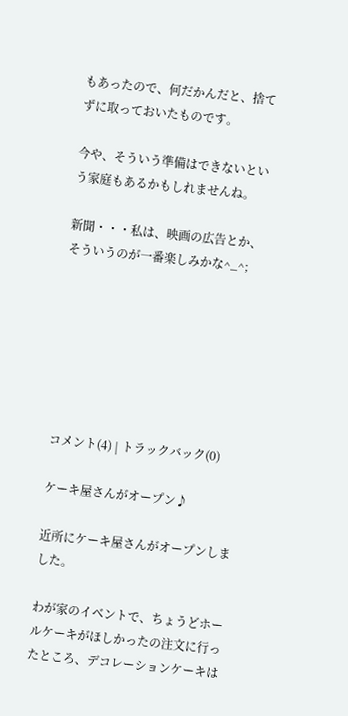もあったので、何だかんだと、捨てずに取っておいたものです。

今や、そういう準備はできないという家庭もあるかもしれませんね。

新聞・・・私は、映画の広告とか、そういうのが一番楽しみかな^_^;







コメント(4) | トラックバック(0)

ケーキ屋さんがオープン♪

近所にケーキ屋さんがオープンしました。

わが家のイベントで、ちょうどホールケーキがほしかったの注文に行ったところ、デコレーションケーキは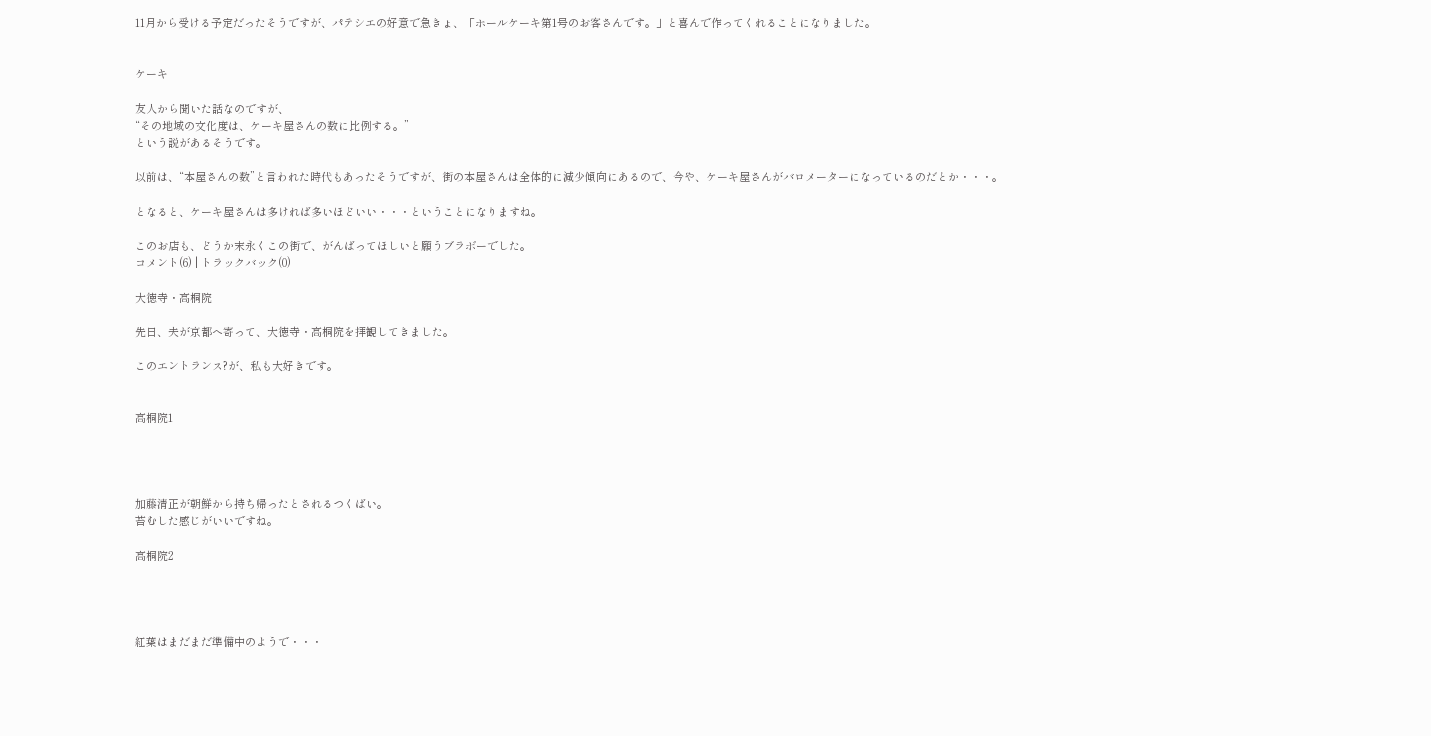11月から受ける予定だったそうですが、パテシエの好意で急きょ、「ホールケーキ第1号のお客さんです。」と喜んで作ってくれることになりました。


ケーキ

友人から聞いた話なのですが、
“その地域の文化度は、ケーキ屋さんの数に比例する。”
という説があるそうです。

以前は、“本屋さんの数”と言われた時代もあったそうですが、街の本屋さんは全体的に減少傾向にあるので、今や、ケーキ屋さんがバロメーターになっているのだとか・・・。

となると、ケーキ屋さんは多ければ多いほどいい・・・ということになりますね。

このお店も、どうか末永くこの街で、がんばってほしいと願うブラボーでした。
コメント(6) | トラックバック(0)

大徳寺・高桐院

先日、夫が京都へ寄って、大徳寺・高桐院を拝観してきました。

このエントランス?が、私も大好きです。


高桐院1




加藤清正が朝鮮から持ち帰ったとされるつくばい。
苔むした感じがいいですね。

高桐院2




紅葉はまだまだ準備中のようで・・・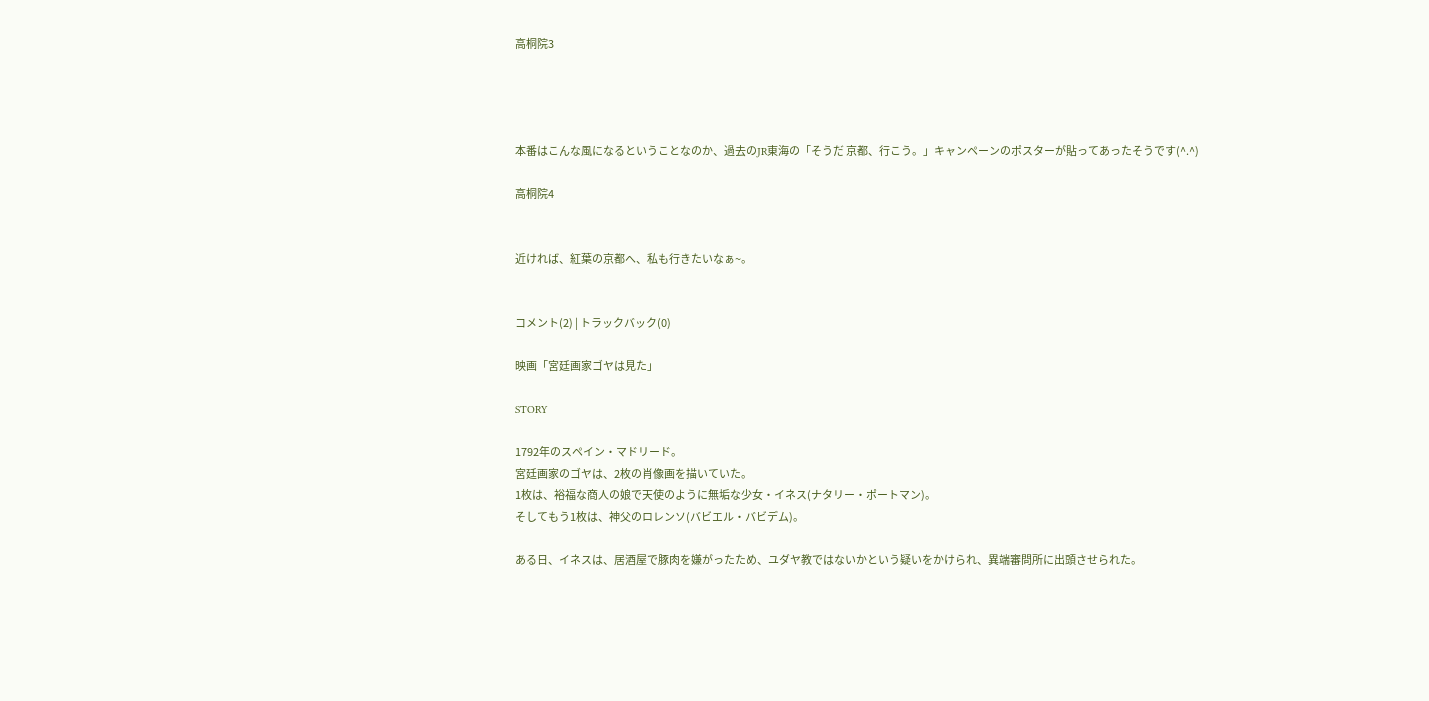高桐院3




本番はこんな風になるということなのか、過去のJR東海の「そうだ 京都、行こう。」キャンペーンのポスターが貼ってあったそうです(^.^)

高桐院4


近ければ、紅葉の京都へ、私も行きたいなぁ~。


コメント(2) | トラックバック(0)

映画「宮廷画家ゴヤは見た」

STORY

1792年のスペイン・マドリード。
宮廷画家のゴヤは、2枚の肖像画を描いていた。
1枚は、裕福な商人の娘で天使のように無垢な少女・イネス(ナタリー・ポートマン)。
そしてもう1枚は、神父のロレンソ(バビエル・バビデム)。

ある日、イネスは、居酒屋で豚肉を嫌がったため、ユダヤ教ではないかという疑いをかけられ、異端審問所に出頭させられた。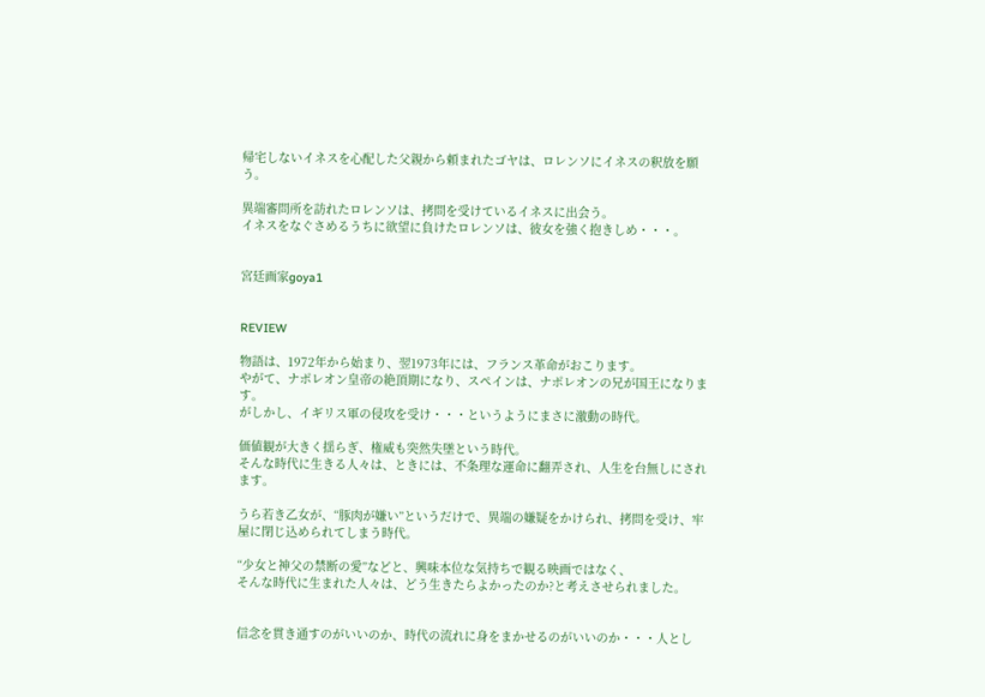帰宅しないイネスを心配した父親から頼まれたゴヤは、ロレンソにイネスの釈放を願う。

異端審問所を訪れたロレンソは、拷問を受けているイネスに出会う。
イネスをなぐさめるうちに欲望に負けたロレンソは、彼女を強く抱きしめ・・・。


宮廷画家goya1


REVIEW

物語は、1972年から始まり、翌1973年には、フランス革命がおこります。
やがて、ナポレオン皇帝の絶頂期になり、スペインは、ナポレオンの兄が国王になります。
がしかし、イギリス軍の侵攻を受け・・・というようにまさに激動の時代。

価値観が大きく揺らぎ、権威も突然失墜という時代。
そんな時代に生きる人々は、ときには、不条理な運命に翻弄され、人生を台無しにされます。

うら若き乙女が、“豚肉が嫌い”というだけで、異端の嫌疑をかけられ、拷問を受け、牢屋に閉じ込められてしまう時代。

“少女と神父の禁断の愛”などと、興味本位な気持ちで観る映画ではなく、
そんな時代に生まれた人々は、どう生きたらよかったのか?と考えさせられました。


信念を貫き通すのがいいのか、時代の流れに身をまかせるのがいいのか・・・人とし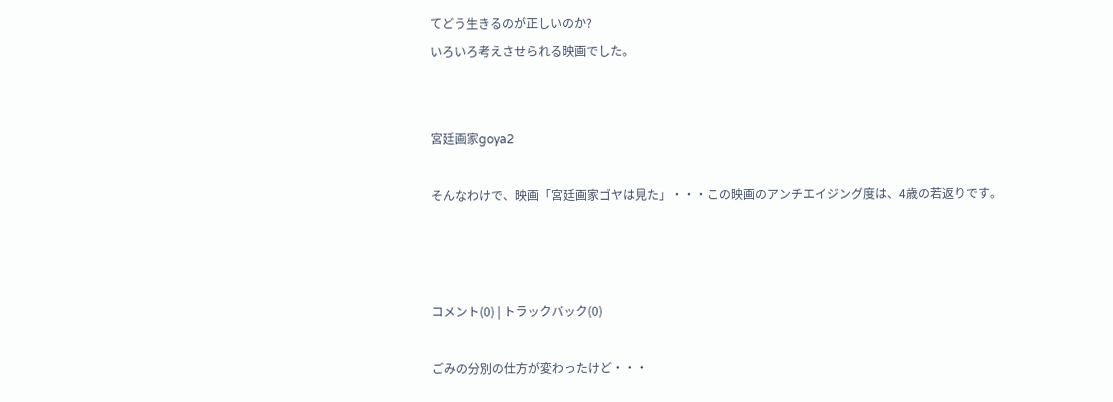てどう生きるのが正しいのか?
いろいろ考えさせられる映画でした。


宮廷画家goya2

そんなわけで、映画「宮廷画家ゴヤは見た」・・・この映画のアンチエイジング度は、4歳の若返りです。



コメント(0) | トラックバック(0)

ごみの分別の仕方が変わったけど・・・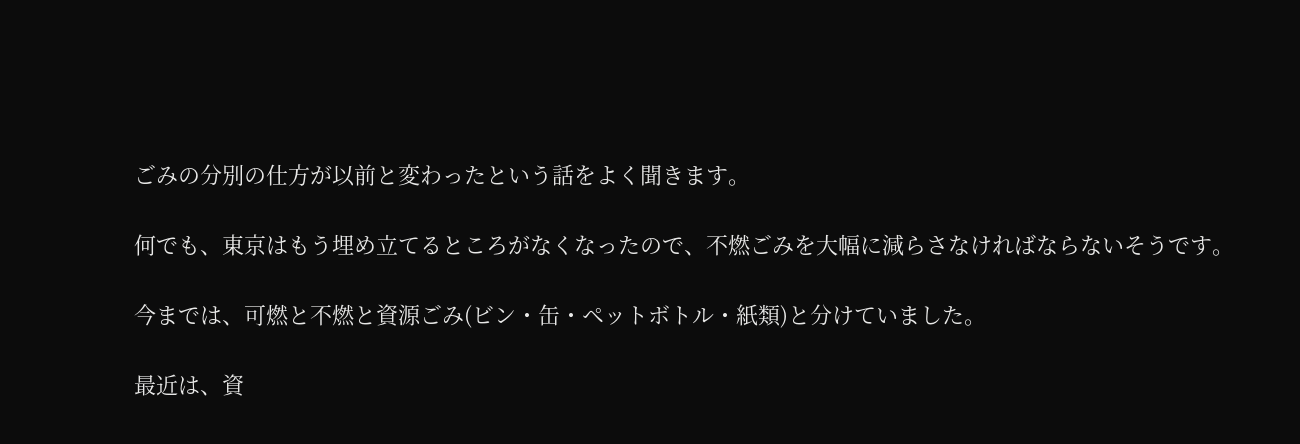ごみの分別の仕方が以前と変わったという話をよく聞きます。

何でも、東京はもう埋め立てるところがなくなったので、不燃ごみを大幅に減らさなければならないそうです。

今までは、可燃と不燃と資源ごみ(ビン・缶・ペットボトル・紙類)と分けていました。

最近は、資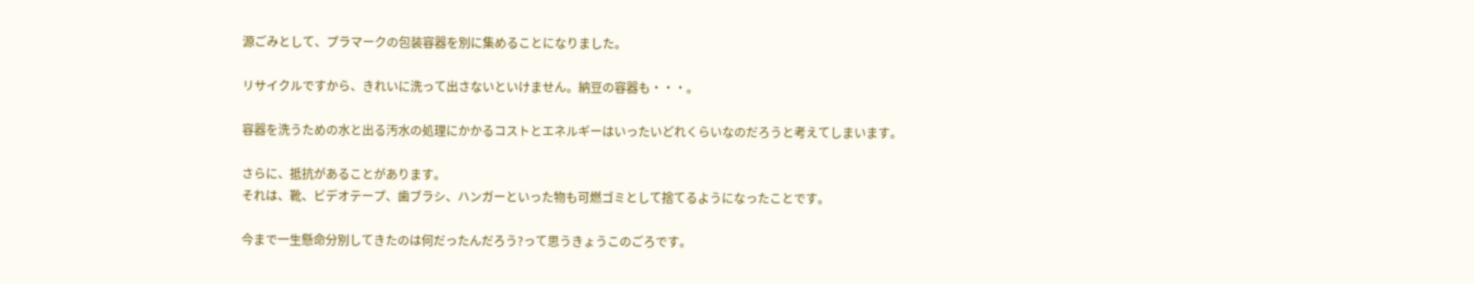源ごみとして、プラマークの包装容器を別に集めることになりました。

リサイクルですから、きれいに洗って出さないといけません。納豆の容器も・・・。

容器を洗うための水と出る汚水の処理にかかるコストとエネルギーはいったいどれくらいなのだろうと考えてしまいます。

さらに、抵抗があることがあります。
それは、靴、ビデオテープ、歯ブラシ、ハンガーといった物も可燃ゴミとして捨てるようになったことです。

今まで一生懸命分別してきたのは何だったんだろう?って思うきょうこのごろです。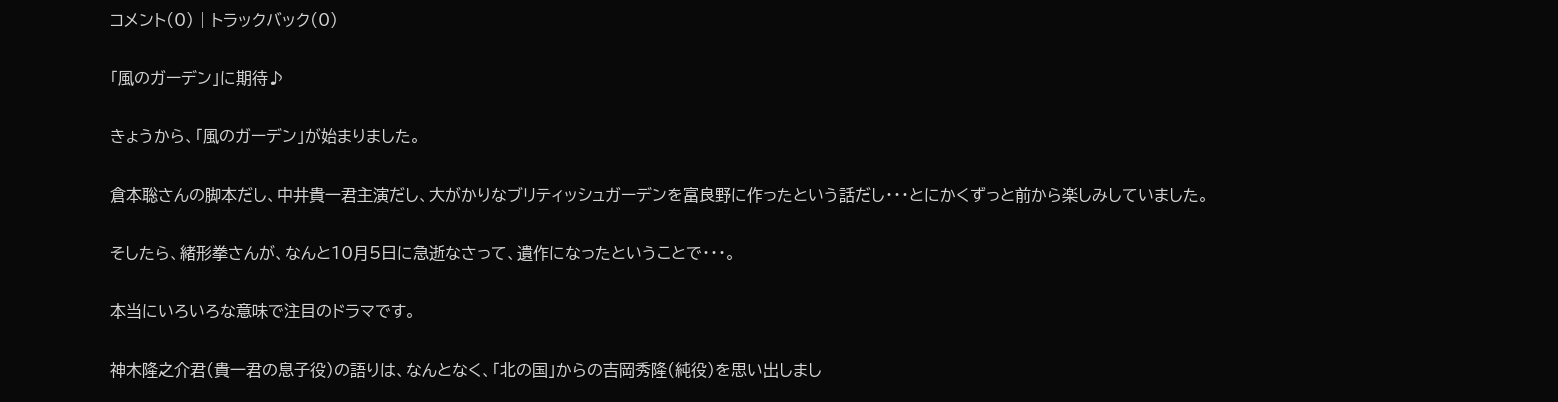コメント(0) | トラックバック(0)

「風のガーデン」に期待♪

きょうから、「風のガーデン」が始まりました。

倉本聡さんの脚本だし、中井貴一君主演だし、大がかりなブリティッシュガーデンを富良野に作ったという話だし・・・とにかくずっと前から楽しみしていました。

そしたら、緒形拳さんが、なんと10月5日に急逝なさって、遺作になったということで・・・。

本当にいろいろな意味で注目のドラマです。

神木隆之介君(貴一君の息子役)の語りは、なんとなく、「北の国」からの吉岡秀隆(純役)を思い出しまし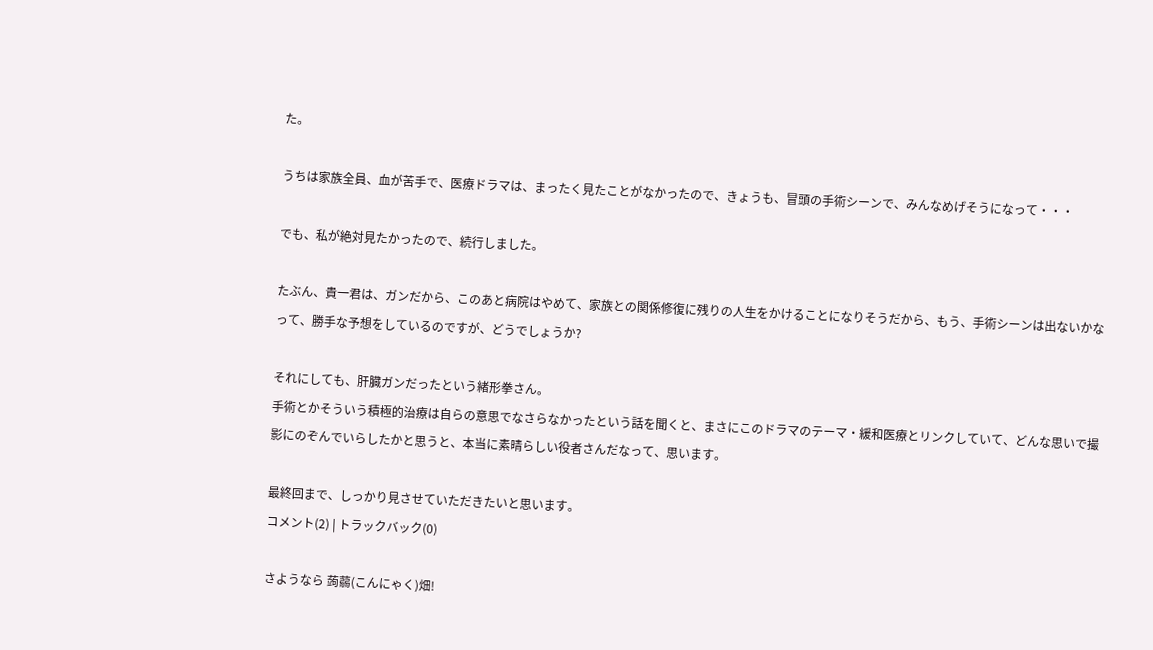た。

うちは家族全員、血が苦手で、医療ドラマは、まったく見たことがなかったので、きょうも、冒頭の手術シーンで、みんなめげそうになって・・・

でも、私が絶対見たかったので、続行しました。

たぶん、貴一君は、ガンだから、このあと病院はやめて、家族との関係修復に残りの人生をかけることになりそうだから、もう、手術シーンは出ないかなって、勝手な予想をしているのですが、どうでしょうか?

それにしても、肝臓ガンだったという緒形拳さん。
手術とかそういう積極的治療は自らの意思でなさらなかったという話を聞くと、まさにこのドラマのテーマ・緩和医療とリンクしていて、どんな思いで撮影にのぞんでいらしたかと思うと、本当に素晴らしい役者さんだなって、思います。

最終回まで、しっかり見させていただきたいと思います。
コメント(2) | トラックバック(0)

さようなら 蒟蒻(こんにゃく)畑!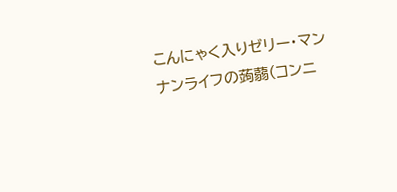こんにゃく入りゼリー・マンナンライフの蒟蒻(コンニ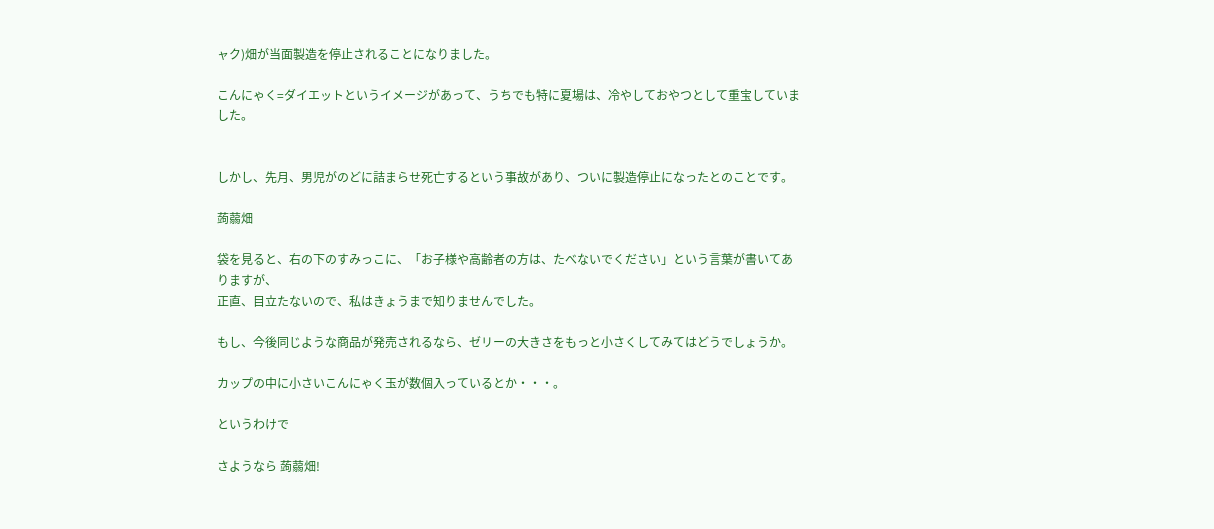ャク)畑が当面製造を停止されることになりました。

こんにゃく=ダイエットというイメージがあって、うちでも特に夏場は、冷やしておやつとして重宝していました。


しかし、先月、男児がのどに詰まらせ死亡するという事故があり、ついに製造停止になったとのことです。

蒟蒻畑

袋を見ると、右の下のすみっこに、「お子様や高齢者の方は、たべないでください」という言葉が書いてありますが、
正直、目立たないので、私はきょうまで知りませんでした。

もし、今後同じような商品が発売されるなら、ゼリーの大きさをもっと小さくしてみてはどうでしょうか。

カップの中に小さいこんにゃく玉が数個入っているとか・・・。

というわけで

さようなら 蒟蒻畑!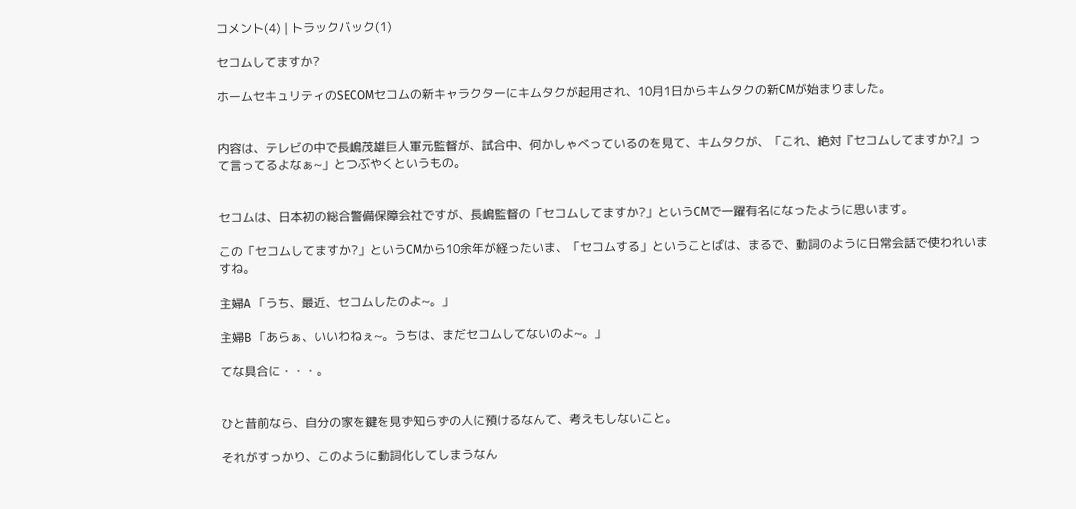コメント(4) | トラックバック(1)

セコムしてますか?

ホームセキュリティのSECOMセコムの新キャラクターにキムタクが起用され、10月1日からキムタクの新CMが始まりました。


内容は、テレビの中で長嶋茂雄巨人軍元監督が、試合中、何かしゃべっているのを見て、キムタクが、「これ、絶対『セコムしてますか?』って言ってるよなぁ~」とつぶやくというもの。


セコムは、日本初の総合警備保障会社ですが、長嶋監督の「セコムしてますか?」というCMで一躍有名になったように思います。

この「セコムしてますか?」というCMから10余年が経ったいま、「セコムする」ということばは、まるで、動詞のように日常会話で使われいますね。

主婦A 「うち、最近、セコムしたのよ~。」

主婦B 「あらぁ、いいわねぇ~。うちは、まだセコムしてないのよ~。」

てな具合に・・・。


ひと昔前なら、自分の家を鍵を見ず知らずの人に預けるなんて、考えもしないこと。

それがすっかり、このように動詞化してしまうなん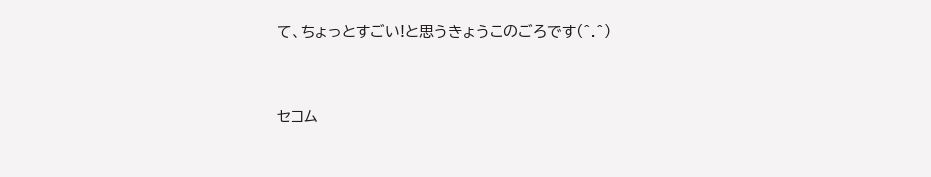て、ちょっとすごい!と思うきょうこのごろです(^.^)


セコム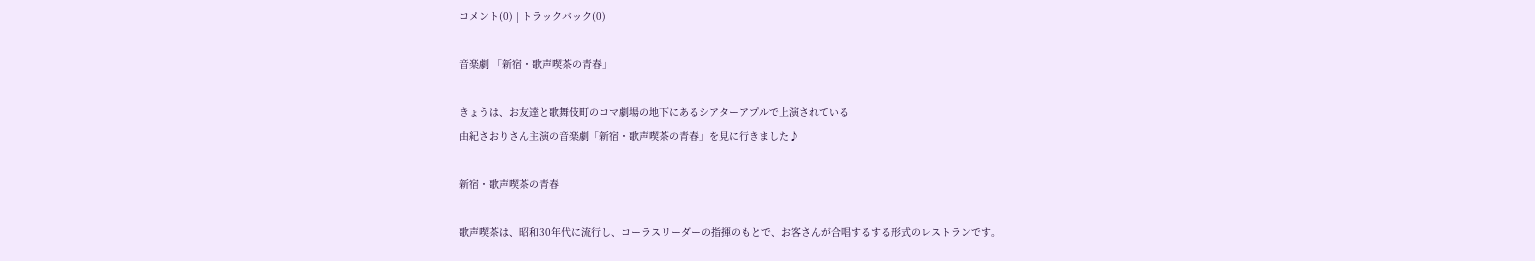コメント(0) | トラックバック(0)

音楽劇 「新宿・歌声喫茶の青春」

きょうは、お友達と歌舞伎町のコマ劇場の地下にあるシアターアプルで上演されている
由紀さおりさん主演の音楽劇「新宿・歌声喫茶の青春」を見に行きました♪

新宿・歌声喫茶の青春

歌声喫茶は、昭和30年代に流行し、コーラスリーダーの指揮のもとで、お客さんが合唱するする形式のレストランです。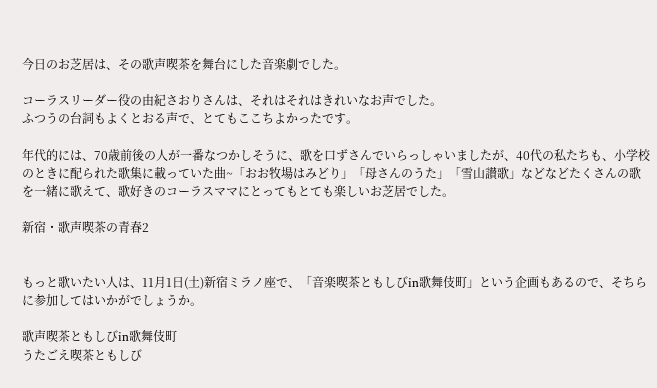今日のお芝居は、その歌声喫茶を舞台にした音楽劇でした。

コーラスリーダー役の由紀さおりさんは、それはそれはきれいなお声でした。
ふつうの台詞もよくとおる声で、とてもここちよかったです。

年代的には、70歳前後の人が一番なつかしそうに、歌を口ずさんでいらっしゃいましたが、40代の私たちも、小学校のときに配られた歌集に載っていた曲~「おお牧場はみどり」「母さんのうた」「雪山讃歌」などなどたくさんの歌を一緒に歌えて、歌好きのコーラスママにとってもとても楽しいお芝居でした。

新宿・歌声喫茶の青春2


もっと歌いたい人は、11月1日(土)新宿ミラノ座で、「音楽喫茶ともしびin歌舞伎町」という企画もあるので、そちらに参加してはいかがでしょうか。

歌声喫茶ともしびin歌舞伎町
うたごえ喫茶ともしび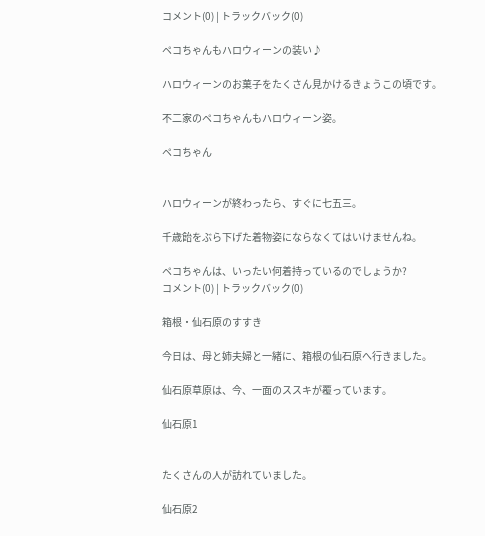コメント(0) | トラックバック(0)

ペコちゃんもハロウィーンの装い♪

ハロウィーンのお菓子をたくさん見かけるきょうこの頃です。

不二家のペコちゃんもハロウィーン姿。

ペコちゃん


ハロウィーンが終わったら、すぐに七五三。

千歳飴をぶら下げた着物姿にならなくてはいけませんね。

ペコちゃんは、いったい何着持っているのでしょうか?
コメント(0) | トラックバック(0)

箱根・仙石原のすすき

今日は、母と姉夫婦と一緒に、箱根の仙石原へ行きました。

仙石原草原は、今、一面のススキが覆っています。

仙石原1


たくさんの人が訪れていました。

仙石原2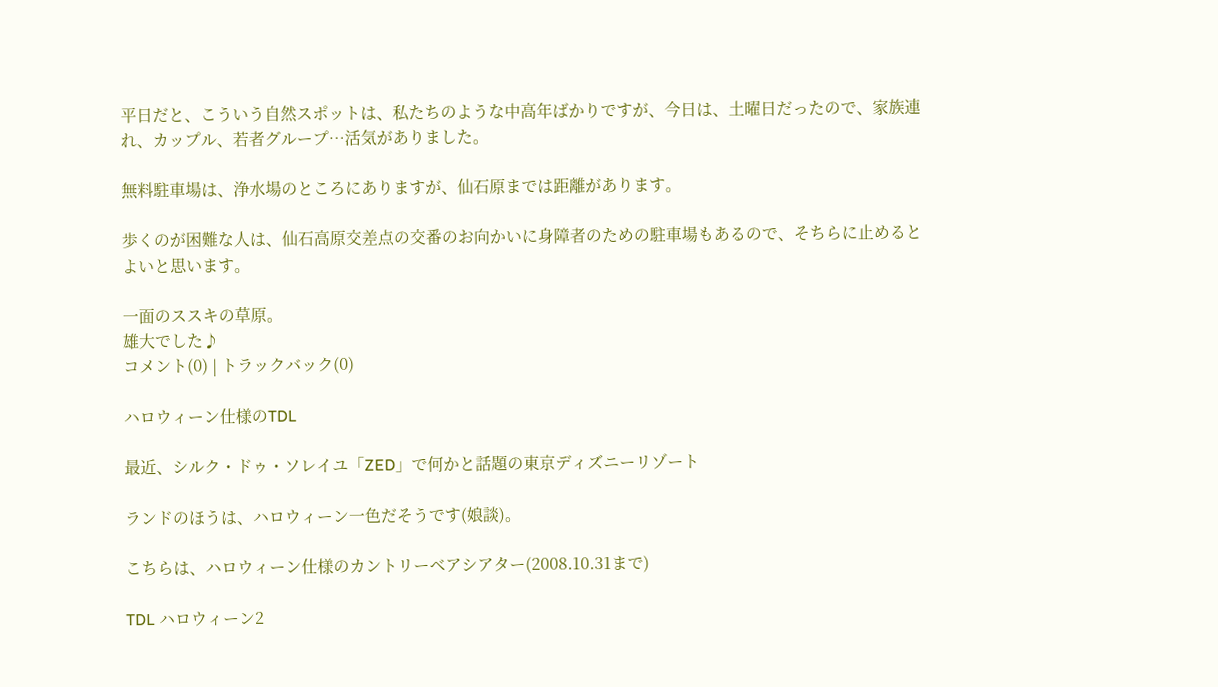平日だと、こういう自然スポットは、私たちのような中高年ばかりですが、今日は、土曜日だったので、家族連れ、カップル、若者グループ…活気がありました。

無料駐車場は、浄水場のところにありますが、仙石原までは距離があります。

歩くのが困難な人は、仙石高原交差点の交番のお向かいに身障者のための駐車場もあるので、そちらに止めるとよいと思います。

一面のススキの草原。
雄大でした♪
コメント(0) | トラックバック(0)

ハロウィーン仕様のTDL

最近、シルク・ドゥ・ソレイユ「ZED」で何かと話題の東京ディズニーリゾート

ランドのほうは、ハロウィーン一色だそうです(娘談)。

こちらは、ハロウィーン仕様のカントリーベアシアター(2008.10.31まで)

TDL ハロウィーン2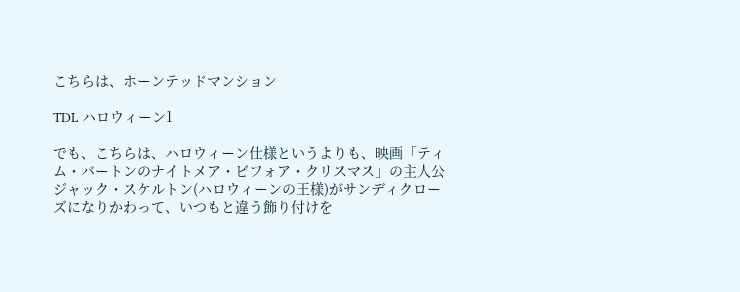こちらは、ホーンテッドマンション

TDL ハロウィーン1

でも、こちらは、ハロウィーン仕様というよりも、映画「ティム・バートンのナイトメア・ビフォア・クリスマス」の主人公ジャック・スケルトン(ハロウィーンの王様)がサンディクローズになりかわって、いつもと違う飾り付けを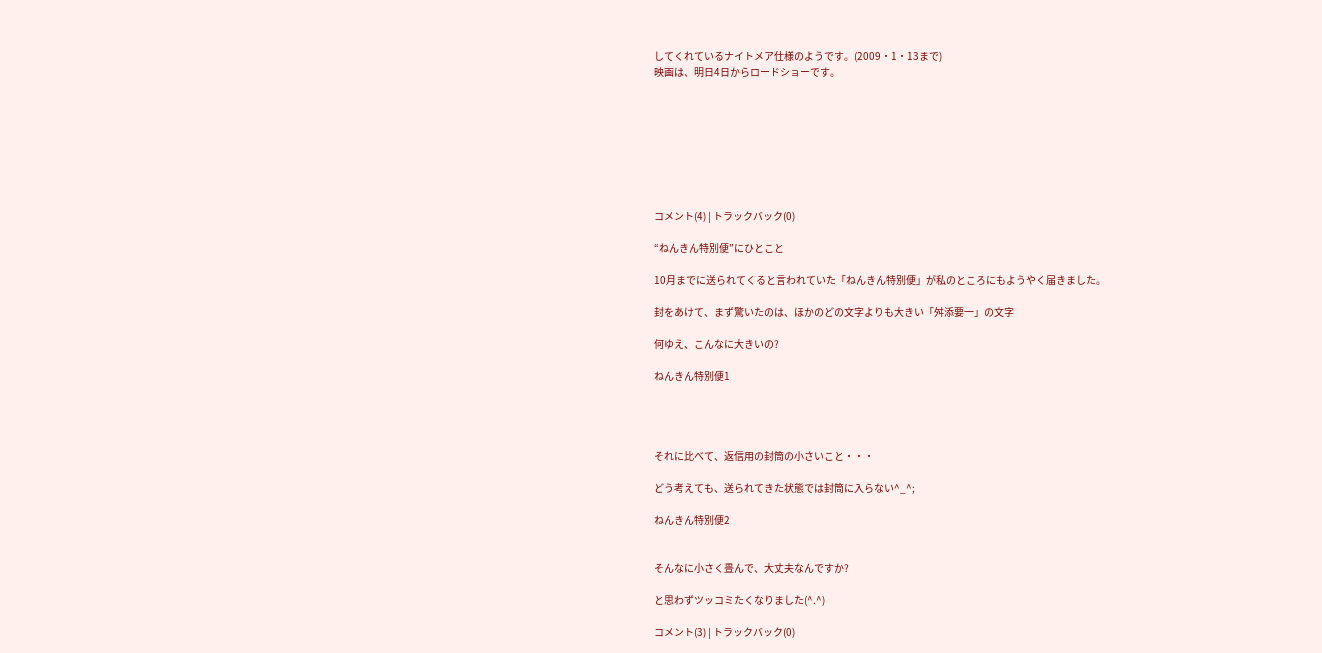してくれているナイトメア仕様のようです。(2009・1・13まで)
映画は、明日4日からロードショーです。








コメント(4) | トラックバック(0)

“ねんきん特別便”にひとこと

10月までに送られてくると言われていた「ねんきん特別便」が私のところにもようやく届きました。

封をあけて、まず驚いたのは、ほかのどの文字よりも大きい「舛添要一」の文字

何ゆえ、こんなに大きいの?

ねんきん特別便1




それに比べて、返信用の封筒の小さいこと・・・

どう考えても、送られてきた状態では封筒に入らない^_^;

ねんきん特別便2


そんなに小さく畳んで、大丈夫なんですか?

と思わずツッコミたくなりました(^.^)

コメント(3) | トラックバック(0)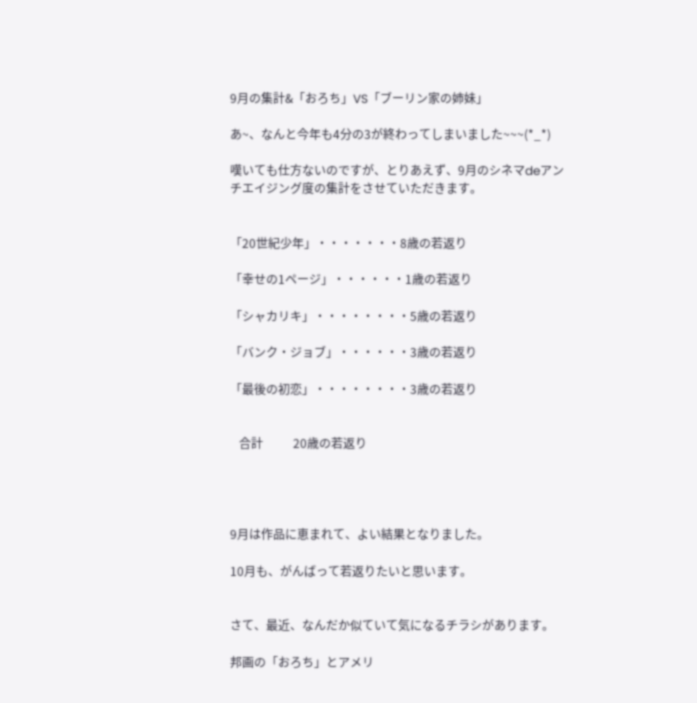9月の集計&「おろち」VS「ブーリン家の姉妹」

あ~、なんと今年も4分の3が終わってしまいました~~~(*_*)

嘆いても仕方ないのですが、とりあえず、9月のシネマdeアンチエイジング度の集計をさせていただきます。


「20世紀少年」・・・・・・・8歳の若返り

「幸せの1ページ」・・・・・・1歳の若返り

「シャカリキ」・・・・・・・・5歳の若返り

「バンク・ジョブ」・・・・・・3歳の若返り

「最後の初恋」・・・・・・・・3歳の若返り


   合計          20歳の若返り




9月は作品に恵まれて、よい結果となりました。

10月も、がんばって若返りたいと思います。


さて、最近、なんだか似ていて気になるチラシがあります。

邦画の「おろち」とアメリ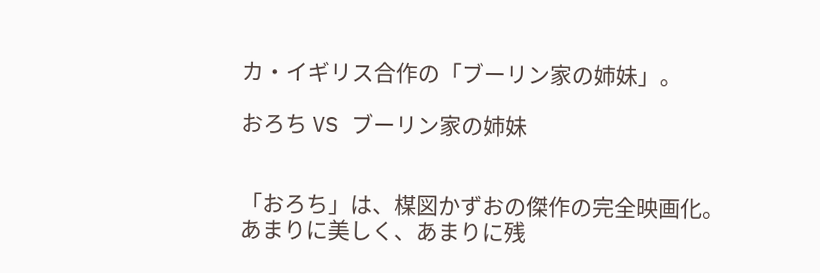カ・イギリス合作の「ブーリン家の姉妹」。

おろち VS ブーリン家の姉妹


「おろち」は、楳図かずおの傑作の完全映画化。
あまりに美しく、あまりに残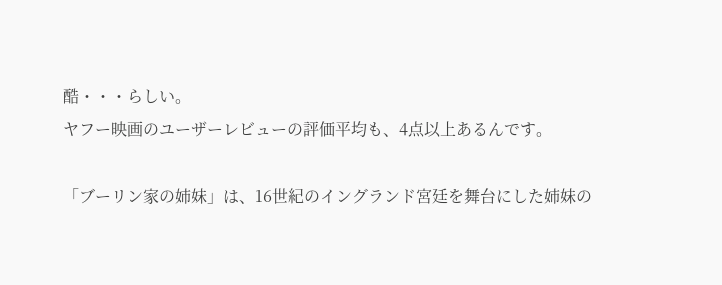酷・・・らしい。
ヤフー映画のユーザーレビューの評価平均も、4点以上あるんです。

「ブーリン家の姉妹」は、16世紀のイングランド宮廷を舞台にした姉妹の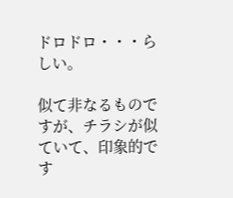ドロドロ・・・らしい。

似て非なるものですが、チラシが似ていて、印象的です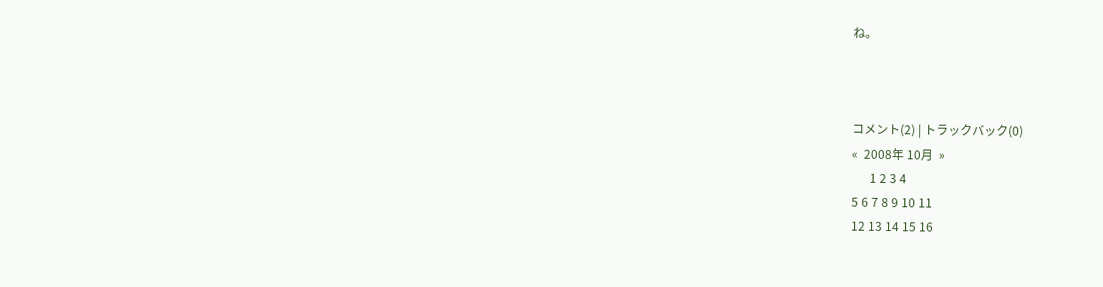ね。



コメント(2) | トラックバック(0)
«  2008年 10月  »
      1 2 3 4
5 6 7 8 9 10 11
12 13 14 15 16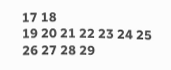17 18
19 20 21 22 23 24 25
26 27 28 29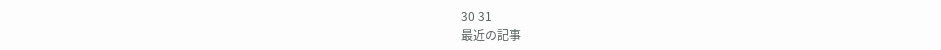30 31
最近の記事